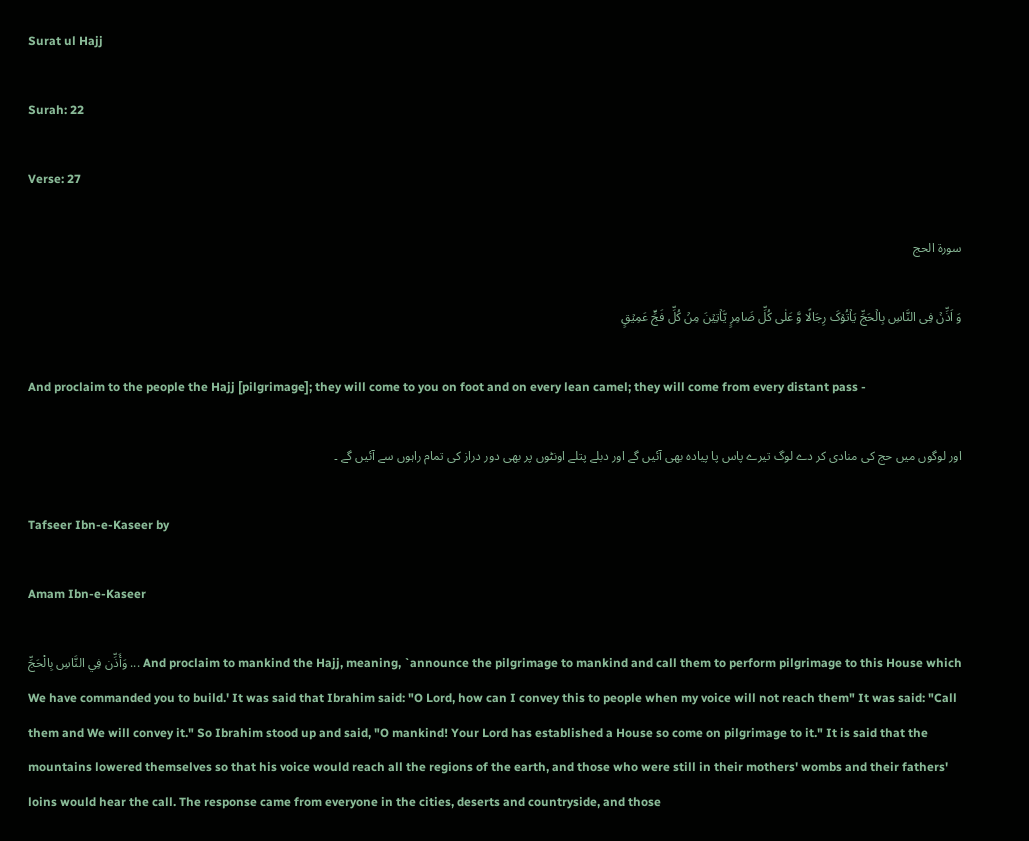Surat ul Hajj

Surah: 22

Verse: 27

سورة الحج

وَ اَذِّنۡ فِی النَّاسِ بِالۡحَجِّ یَاۡتُوۡکَ رِجَالًا وَّ عَلٰی کُلِّ ضَامِرٍ یَّاۡتِیۡنَ مِنۡ کُلِّ فَجٍّ عَمِیۡقٍ

And proclaim to the people the Hajj [pilgrimage]; they will come to you on foot and on every lean camel; they will come from every distant pass -

اور لوگوں میں حج کی منادی کر دے لوگ تیرے پاس پا پیادہ بھی آئیں گے اور دبلے پتلے اونٹوں پر بھی دور دراز کی تمام راہوں سے آئیں گے ۔

Tafseer Ibn-e-Kaseer by

Amam Ibn-e-Kaseer

وَأَذِّن فِي النَّاسِ بِالْحَجِّ ... And proclaim to mankind the Hajj, meaning, `announce the pilgrimage to mankind and call them to perform pilgrimage to this House which We have commanded you to build.' It was said that Ibrahim said: "O Lord, how can I convey this to people when my voice will not reach them" It was said: "Call them and We will convey it." So Ibrahim stood up and said, "O mankind! Your Lord has established a House so come on pilgrimage to it." It is said that the mountains lowered themselves so that his voice would reach all the regions of the earth, and those who were still in their mothers' wombs and their fathers' loins would hear the call. The response came from everyone in the cities, deserts and countryside, and those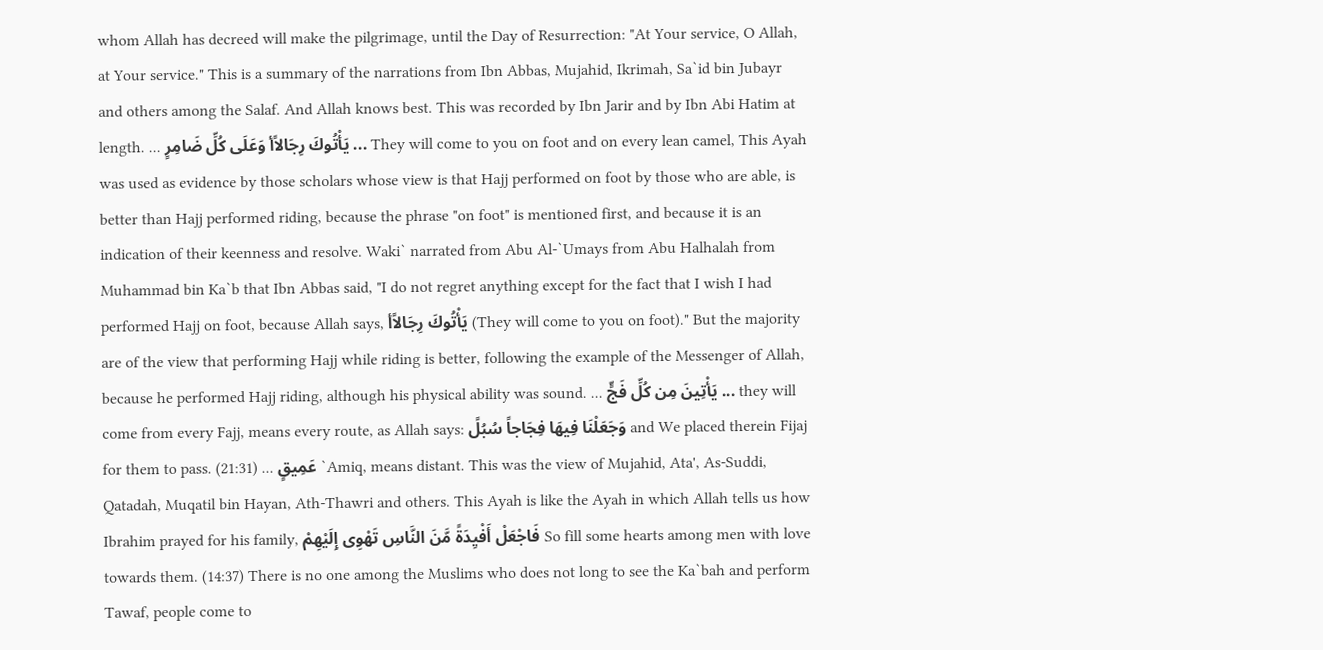whom Allah has decreed will make the pilgrimage, until the Day of Resurrection: "At Your service, O Allah, at Your service." This is a summary of the narrations from Ibn Abbas, Mujahid, Ikrimah, Sa`id bin Jubayr and others among the Salaf. And Allah knows best. This was recorded by Ibn Jarir and by Ibn Abi Hatim at length. ... يَأْتُوكَ رِجَالاًأ وَعَلَى كُلِّ ضَامِرٍ ... They will come to you on foot and on every lean camel, This Ayah was used as evidence by those scholars whose view is that Hajj performed on foot by those who are able, is better than Hajj performed riding, because the phrase "on foot" is mentioned first, and because it is an indication of their keenness and resolve. Waki` narrated from Abu Al-`Umays from Abu Halhalah from Muhammad bin Ka`b that Ibn Abbas said, "I do not regret anything except for the fact that I wish I had performed Hajj on foot, because Allah says, يَأْتُوكَ رِجَالاًأ (They will come to you on foot)." But the majority are of the view that performing Hajj while riding is better, following the example of the Messenger of Allah, because he performed Hajj riding, although his physical ability was sound. ... يَأْتِينَ مِن كُلِّ فَجٍّ ... they will come from every Fajj, means every route, as Allah says: وَجَعَلْنَا فِيهَا فِجَاجاً سُبُلً and We placed therein Fijaj for them to pass. (21:31) ... عَمِيقٍ `Amiq, means distant. This was the view of Mujahid, Ata', As-Suddi, Qatadah, Muqatil bin Hayan, Ath-Thawri and others. This Ayah is like the Ayah in which Allah tells us how Ibrahim prayed for his family, فَاجْعَلْ أَفْيِدَةً مَّنَ النَّاسِ تَهْوِى إِلَيْهِمْ So fill some hearts among men with love towards them. (14:37) There is no one among the Muslims who does not long to see the Ka`bah and perform Tawaf, people come to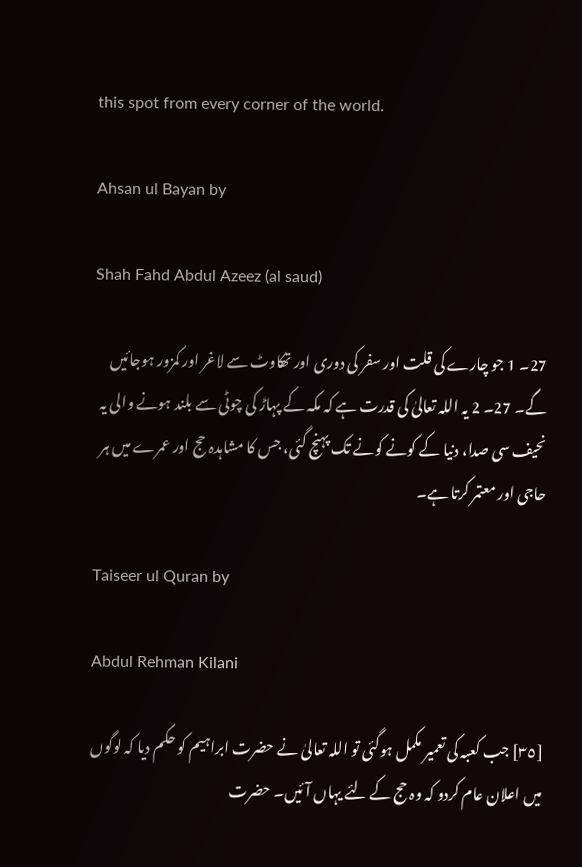this spot from every corner of the world.

Ahsan ul Bayan by

Shah Fahd Abdul Azeez (al saud)

27۔ 1 جو چارے کی قلت اور سفر کی دوری اور تھکاوٹ سے لاغر اور کمزور ہوجائیں گے۔ 27۔ 2 یہ اللہ تعالیٰ کی قدرت ہے کہ مکہ کے پہاڑ کی چوٹی سے بلند ہونے والی یہ نحیف سی صدا، دنیا کے کونے کونے تک پہنچ گئی، جس کا مشاہدہ حج اور عمرے میں ہر حاجی اور معتمر کرتا ہے۔

Taiseer ul Quran by

Abdul Rehman Kilani

[٣٥] جب کعبہ کی تعمیر مکمل ہوگئی تو اللہ تعالیٰ نے حضرت ابراہیم کو حکم دیا کہ لوگوں میں اعلان عام کردو کہ وہ حج کے لئے یہاں آئیں۔ حضرت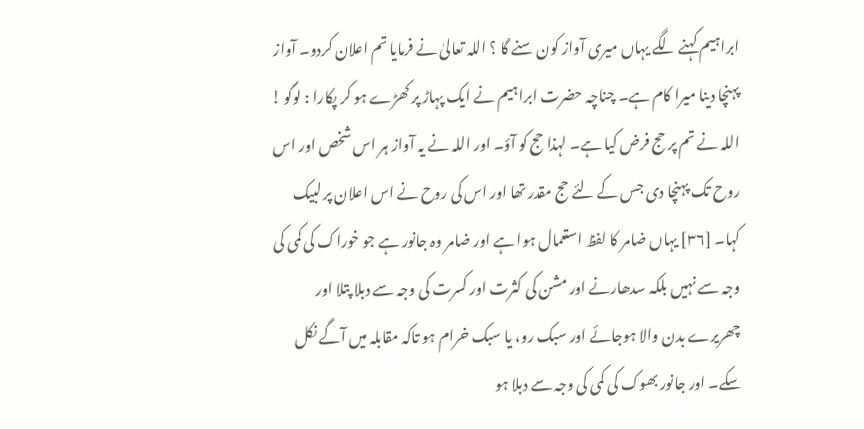ابراہیم کہنے لگے یہاں میری آواز کون سنے گا ؟ اللہ تعالیٰ نے فرمایا تم اعلان کردو۔ آواز پہنچا دینا میرا کام ہے۔ چناچہ حضرت ابراہیم نے ایک پہاڑ پر کھڑے ہو کر پکارا : لوگو ! اللہ نے تم پر حج فرض کیا ہے۔ لہذا حج کو آؤ۔ اور اللہ نے یہ آواز ہر اس شخص اور اس روح تک پہنچا دی جس کے لئے حج مقدر تھا اور اس کی روح نے اس اعلان پر لبیک کہا۔ [٣٦] یہاں ضامر کا لفظ استعمال ہوا ہے اور ضامر وہ جانور ہے جو خوراک کی کمی کی وجہ سے نہیں بلکہ سدھارنے اور مشن کی کثرت اور کسرت کی وجہ سے دبلا پتلا اور چھریرے بدن والا ہوجائے اور سبک رو، یا سبک خرام ہو تاکہ مقابلہ میں آگے نکل سکے۔ اور جانور بھوک کی کمی کی وجہ سے دبلا ہو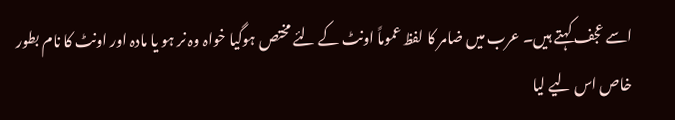اسے عجف کہتے ہیں۔ عرب میں ضامر کا لفظ عموماً اونٹ کے لئے مختص ہوگیا خواہ وہ نر ہو یا مادہ اور اونٹ کا نام بطور خاص اس لیے لیا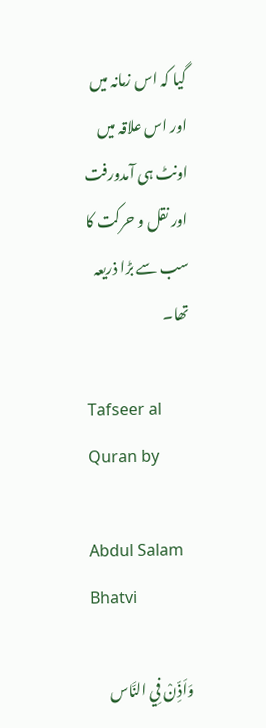گیا کہ اس زمانہ میں اور اس علاقہ میں اونٹ ہی آمدورفت اور نقل و حرکت کا سب سے بڑا ذریعہ تھا۔

Tafseer al Quran by

Abdul Salam Bhatvi

وَاَذِّنْ فِي النَّاس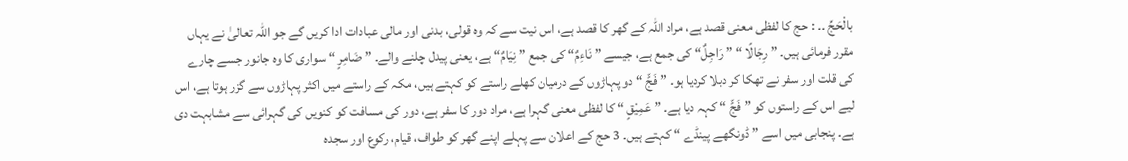بالْحَجِّ ۔۔ : حج کا لفظی معنی قصد ہے، مراد اللہ کے گھر کا قصد ہے، اس نیت سے کہ وہ قولی، بدنی اور مالی عبادات ادا کریں گے جو اللہ تعالیٰ نے یہاں مقرر فرمائی ہیں۔ ” رِجَالًا “ ” رَاجِلٌ“ کی جمع ہے، جیسے ” نَاءِمٌ“ کی جمع ” نِیَامٌ“ ہے، یعنی پیدل چلنے والے۔ ” ضَامِرٍ “ سواری کا وہ جانور جسے چارے کی قلت اور سفر نے تھکا کر دبلا کردیا ہو۔ ” فَجٍّ “ دو پہاڑوں کے درمیان کھلے راستے کو کہتے ہیں، مکہ کے راستے میں اکثر پہاڑوں سے گزر ہوتا ہے، اس لیے اس کے راستوں کو ” فَجٍّ “ کہہ دیا ہے۔ ” عَمِيْقٍ “ کا لفظی معنی گہرا ہے، مراد دور کا سفر ہے، دور کی مسافت کو کنویں کی گہرائی سے مشابہت دی ہے۔ پنجابی میں اسے ” ڈونگھے پینڈے “ کہتے ہیں۔ 3 حج کے اعلان سے پہلے اپنے گھر کو طواف، قیام، رکوع اور سجدہ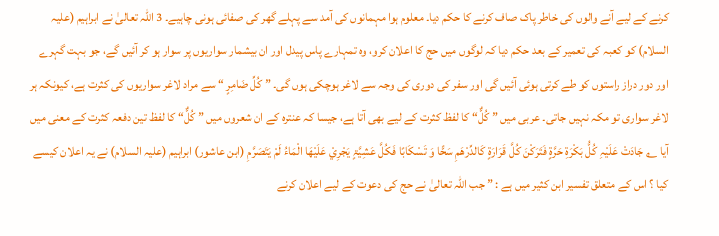کرنے کے لیے آنے والوں کی خاطر پاک صاف کرنے کا حکم دیا۔ معلوم ہوا مہمانوں کی آمد سے پہلے گھر کی صفائی ہونی چاہیے۔ 3 اللہ تعالیٰ نے ابراہیم (علیہ السلام) کو کعبہ کی تعمیر کے بعد حکم دیا کہ لوگوں میں حج کا اعلان کرو، وہ تمہارے پاس پیدل اور ان بیشمار سواریوں پر سوار ہو کر آئیں گے، جو بہت گہرے اور دور دراز راستوں کو طے کرتی ہوئی آئیں گی اور سفر کی دوری کی وجہ سے لاغر ہوچکی ہوں گی۔ ” كُلِّ ضَامِرٍ “ سے مراد لاغر سواریوں کی کثرت ہے، کیونکہ ہر لاغر سواری تو مکہ نہیں جاتی۔ عربی میں ” کُلٌّ“ کا لفظ کثرت کے لیے بھی آتا ہے، جیسا کہ عنترہ کے ان شعروں میں ” کُلٌّ“ کا لفظ تین دفعہ کثرت کے معنی میں آیا ؂ جَادَتْ عَلَیْہِ کُلُّ بَکْرَۃِ حَرَّۃٍ فَتَرَکْنَ کُلَّ قَرَارَۃٍ کَالدِّرْھَمِ سَحًّا وَ تَسْکَابًا فَکُلَّ عَشِیَّۃٍ یَجْرِيْ عَلَیْھَا الْمَاءُ لَمْ یَتَصَرَّمِ (ابن عاشور) ابراہیم (علیہ السلام) نے یہ اعلان کیسے کیا ؟ اس کے متعلق تفسیر ابن کثیر میں ہے : ” جب اللہ تعالیٰ نے حج کی دعوت کے لیے اعلان کرنے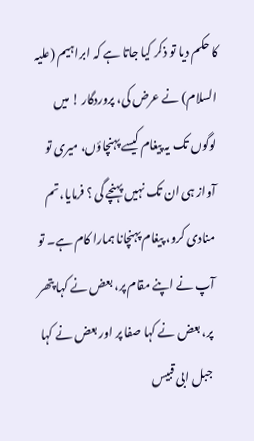کا حکم دیا تو ذکر کیا جاتا ہے کہ ابراہیم (علیہ السلام) نے عرض کی، پروردگار ! میں لوگوں تک یہ پیغام کیسے پہنچاؤں، میری تو آواز ہی ان تک نہیں پہنچے گی ؟ فرمایا، تم منادی کرو، پیغام پہنچانا ہمارا کام ہے۔ تو آپ نے اپنے مقام پر، بعض نے کہا پتھر پر، بعض نے کہا صفا پر اور بعض نے کہا جبل ابی قبیس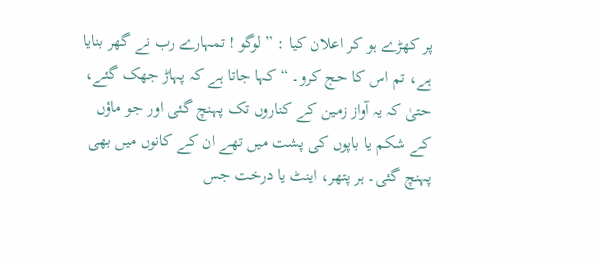پر کھڑے ہو کر اعلان کیا : ” لوگو ! تمہارے رب نے گھر بنایا ہے، تم اس کا حج کرو۔ “ کہا جاتا ہے کہ پہاڑ جھک گئے، حتیٰ کہ یہ آواز زمین کے کناروں تک پہنچ گئی اور جو ماؤں کے شکم یا باپوں کی پشت میں تھے ان کے کانوں میں بھی پہنچ گئی۔ ہر پتھر، اینٹ یا درخت جس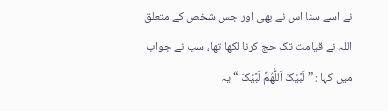نے اسے سنا اس نے بھی اور جس شخص کے متعلق اللہ نے قیامت تک حج کرنا لکھا تھا، سب نے جواب میں کہا : ” لَبَّیْکَ اَللّٰھُمَّ لَبَّیْکَ “ یہ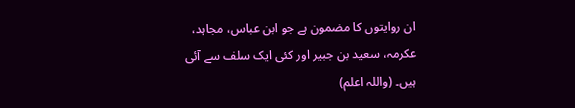ان روایتوں کا مضمون ہے جو ابن عباس، مجاہد، عکرمہ، سعید بن جبیر اور کئی ایک سلف سے آئی ہیں۔ (واللہ اعلم)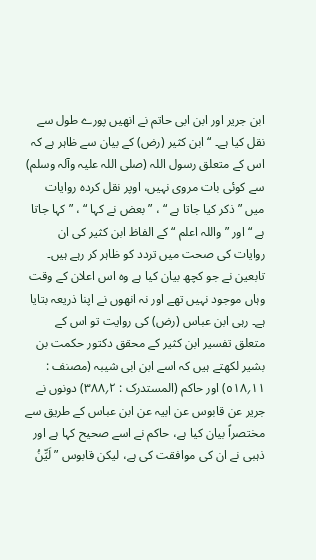ابن جریر اور ابن ابی حاتم نے انھیں پورے طول سے نقل کیا ہے۔ “ ابن کثیر (رض) کے بیان سے ظاہر ہے کہ اس کے متعلق رسول اللہ (صلی اللہ علیہ وآلہ وسلم) سے کوئی بات مروی نہیں، اوپر نقل کردہ روایات میں ” ذکر کیا جاتا ہے “ ، ” بعض نے کہا “ ، ” کہا جاتا ہے “ اور ” واللہ اعلم “ کے الفاظ ابن کثیر کی ان روایات کی صحت میں تردد کو ظاہر کر رہے ہیں۔ تابعین نے جو کچھ بیان کیا ہے وہ اس اعلان کے وقت وہاں موجود نہیں تھے اور نہ انھوں نے اپنا ذریعہ بتایا ہے۔ رہی ابن عباس (رض) کی روایت تو اس کے متعلق تفسیر ابن کثیر کے محقق دکتور حکمت بن بشیر لکھتے ہیں کہ اسے ابن ابی شیبہ (مصنف : ١١؍٥١٨) اور حاکم (المستدرک : ٢؍٣٨٨) دونوں نے جریر عن قابوس عن ابیہ عن ابن عباس کے طریق سے مختصراً بیان کیا ہے، حاکم نے اسے صحیح کہا ہے اور ذہبی نے ان کی موافقت کی ہے، لیکن قابوس ” لَیِّنُ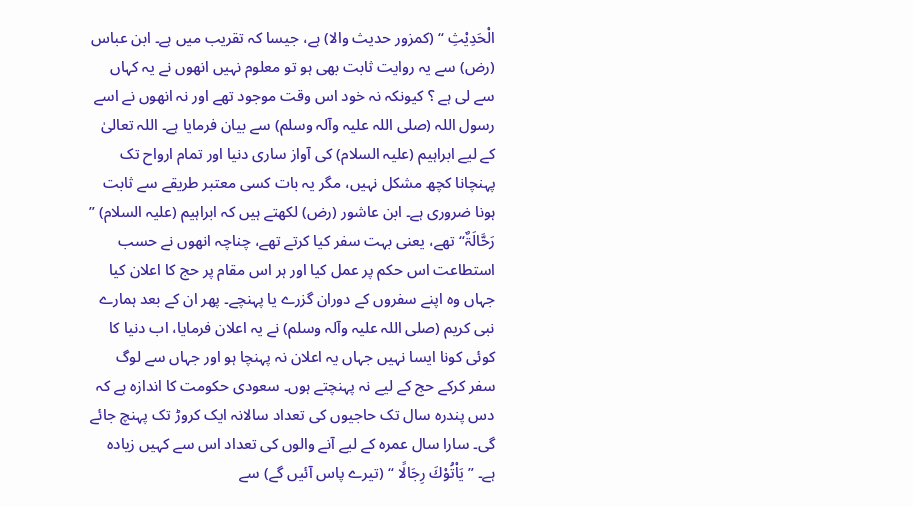الْحَدِیْثِ “ (کمزور حدیث والا) ہے، جیسا کہ تقریب میں ہے۔ ابن عباس (رض) سے یہ روایت ثابت بھی ہو تو معلوم نہیں انھوں نے یہ کہاں سے لی ہے ؟ کیونکہ نہ خود اس وقت موجود تھے اور نہ انھوں نے اسے رسول اللہ (صلی اللہ علیہ وآلہ وسلم) سے بیان فرمایا ہے۔ اللہ تعالیٰ کے لیے ابراہیم (علیہ السلام) کی آواز ساری دنیا اور تمام ارواح تک پہنچانا کچھ مشکل نہیں، مگر یہ بات کسی معتبر طریقے سے ثابت ہونا ضروری ہے۔ ابن عاشور (رض) لکھتے ہیں کہ ابراہیم (علیہ السلام) ” رَحَّالَۃٌ“ تھے، یعنی بہت سفر کیا کرتے تھے، چناچہ انھوں نے حسب استطاعت اس حکم پر عمل کیا اور ہر اس مقام پر حج کا اعلان کیا جہاں وہ اپنے سفروں کے دوران گزرے یا پہنچے۔ پھر ان کے بعد ہمارے نبی کریم (صلی اللہ علیہ وآلہ وسلم) نے یہ اعلان فرمایا، اب دنیا کا کوئی کونا ایسا نہیں جہاں یہ اعلان نہ پہنچا ہو اور جہاں سے لوگ سفر کرکے حج کے لیے نہ پہنچتے ہوں۔ سعودی حکومت کا اندازہ ہے کہ دس پندرہ سال تک حاجیوں کی تعداد سالانہ ایک کروڑ تک پہنچ جائے گی۔ سارا سال عمرہ کے لیے آنے والوں کی تعداد اس سے کہیں زیادہ ہے۔ ” يَاْتُوْكَ رِجَالًا “ (تیرے پاس آئیں گے) سے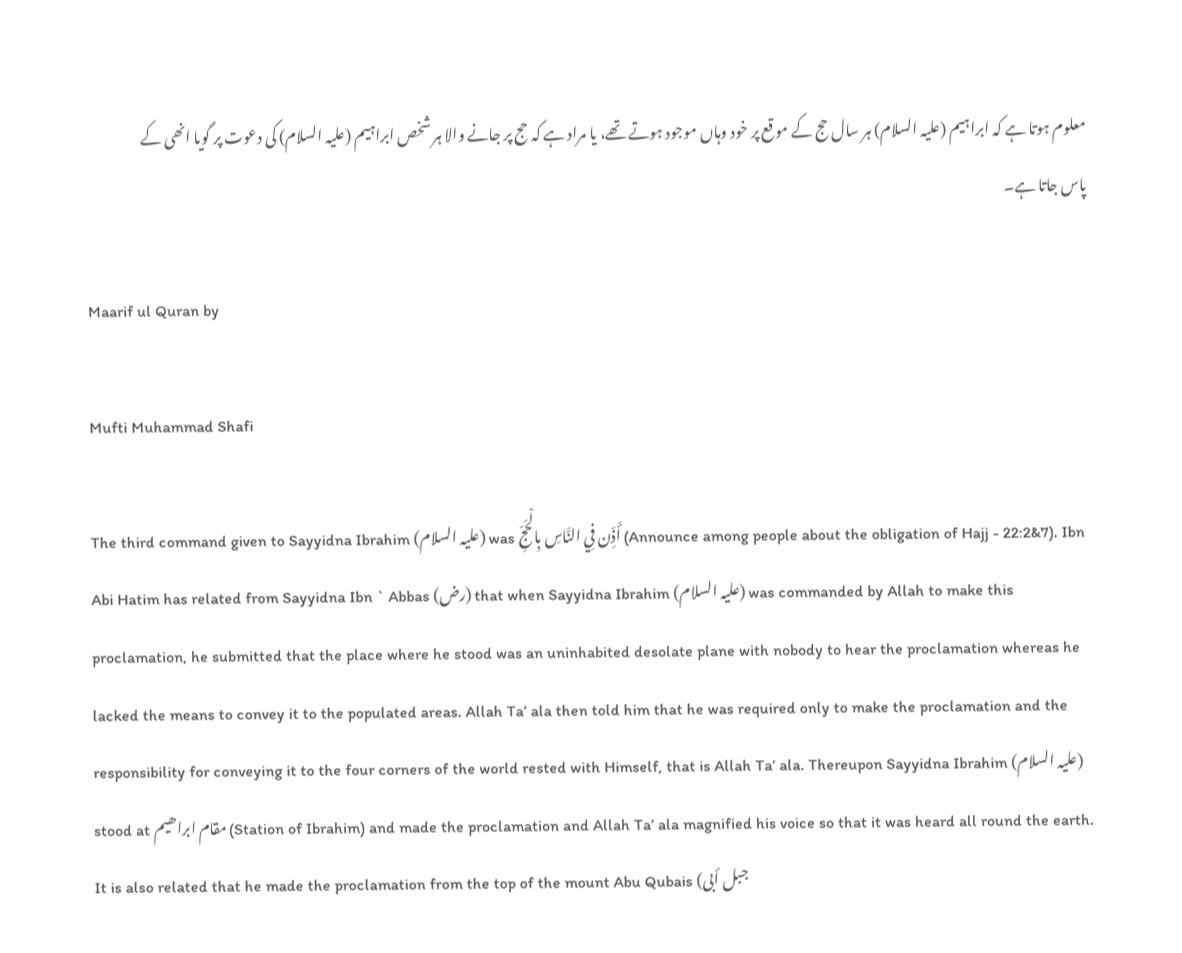معلوم ہوتا ہے کہ ابراہیم (علیہ السلام) ہر سال حج کے موقع پر خود وہاں موجود ہوتے تھے، یا مراد ہے کہ حج پر جانے والا ہر شخص ابراہیم (علیہ السلام) کی دعوت پر گویا انھی کے پاس جاتا ہے۔

Maarif ul Quran by

Mufti Muhammad Shafi

The third command given to Sayyidna Ibrahim (علیہ السلام) was أَذِّن فِي النَّاسِ بِالْحَجِّ (Announce among people about the obligation of Hajj - 22:2&7). Ibn Abi Hatim has related from Sayyidna Ibn ` Abbas (رض) that when Sayyidna Ibrahim (علیہ السلام) was commanded by Allah to make this proclamation, he submitted that the place where he stood was an uninhabited desolate plane with nobody to hear the proclamation whereas he lacked the means to convey it to the populated areas. Allah Ta’ ala then told him that he was required only to make the proclamation and the responsibility for conveying it to the four corners of the world rested with Himself, that is Allah Ta’ ala. Thereupon Sayyidna Ibrahim (علیہ السلام) stood at مقام ابراھیم (Station of Ibrahim) and made the proclamation and Allah Ta’ ala magnified his voice so that it was heard all round the earth. It is also related that he made the proclamation from the top of the mount Abu Qubais (جبل أبی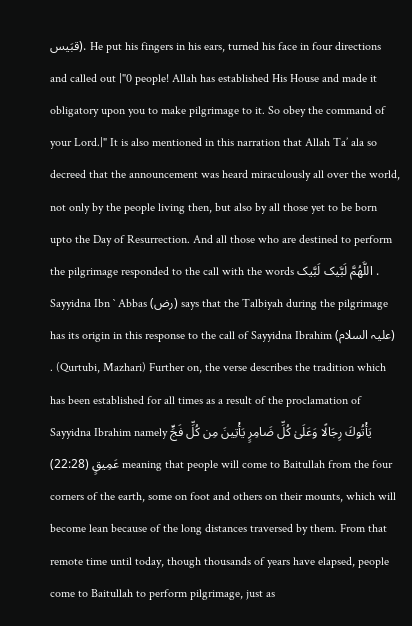قبَیس). He put his fingers in his ears, turned his face in four directions and called out |"0 people! Allah has established His House and made it obligatory upon you to make pilgrimage to it. So obey the command of your Lord.|" It is also mentioned in this narration that Allah Ta’ ala so decreed that the announcement was heard miraculously all over the world, not only by the people living then, but also by all those yet to be born upto the Day of Resurrection. And all those who are destined to perform the pilgrimage responded to the call with the words اللَّھُمَّ لَبَّیک لَبَّیک . Sayyidna Ibn ` Abbas (رض) says that the Talbiyah during the pilgrimage has its origin in this response to the call of Sayyidna Ibrahim (علیہ السلام) . (Qurtubi, Mazhari) Further on, the verse describes the tradition which has been established for all times as a result of the proclamation of Sayyidna Ibrahim namely يَأْتُوكَ رِ‌جَالًا وَعَلَىٰ كُلِّ ضَامِرٍ‌ يَأْتِينَ مِن كُلِّ فَجٍّ عَمِيقٍ (22:28) meaning that people will come to Baitullah from the four corners of the earth, some on foot and others on their mounts, which will become lean because of the long distances traversed by them. From that remote time until today, though thousands of years have elapsed, people come to Baitullah to perform pilgrimage, just as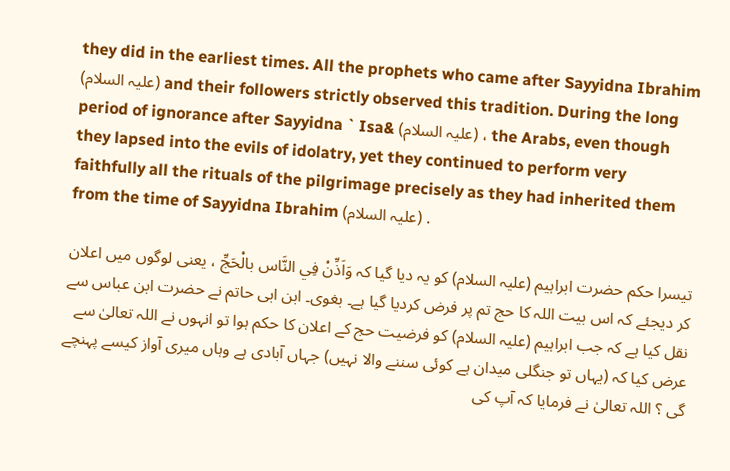they did in the earliest times. All the prophets who came after Sayyidna Ibrahim (علیہ السلام) and their followers strictly observed this tradition. During the long period of ignorance after Sayyidna ` Isa& (علیہ السلام) ، the Arabs, even though they lapsed into the evils of idolatry, yet they continued to perform very faithfully all the rituals of the pilgrimage precisely as they had inherited them from the time of Sayyidna Ibrahim (علیہ السلام) .

تیسرا حکم حضرت ابراہیم (علیہ السلام) کو یہ دیا گیا کہ وَاَذِّنْ فِي النَّاس بالْحَجِّ ، یعنی لوگوں میں اعلان کر دیجئے کہ اس بیت اللہ کا حج تم پر فرض کردیا گیا ہے۔ بغوی۔ ابن ابی حاتم نے حضرت ابن عباس سے نقل کیا ہے کہ جب ابراہیم (علیہ السلام) کو فرضیت حج کے اعلان کا حکم ہوا تو انہوں نے اللہ تعالیٰ سے عرض کیا کہ (یہاں تو جنگلی میدان ہے کوئی سننے والا نہیں) جہاں آبادی ہے وہاں میری آواز کیسے پہنچے گی ؟ اللہ تعالیٰ نے فرمایا کہ آپ کی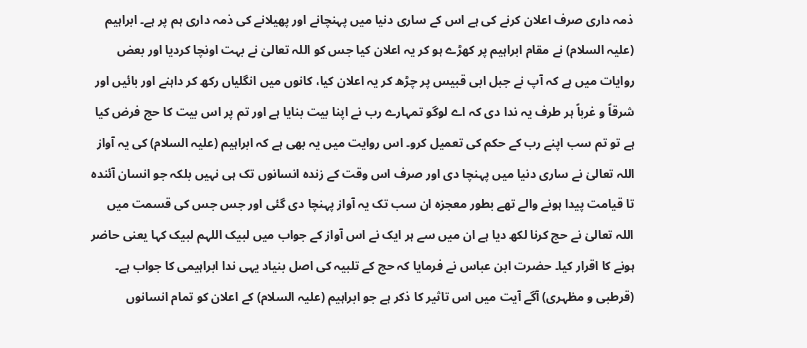ذمہ داری صرف اعلان کرنے کی ہے اس کے ساری دنیا میں پہنچانے اور پھیلانے کی ذمہ داری ہم پر ہے۔ ابراہیم (علیہ السلام) نے مقام ابراہیم پر کھڑے ہو کر یہ اعلان کیا جس کو اللہ تعالیٰ نے بہت اونچا کردیا اور بعض روایات میں ہے کہ آپ نے جبل ابی قبیس پر چڑھ کر یہ اعلان کیا، کانوں میں انگلیاں رکھ کر داہنے اور بائیں اور شرقاً و غرباً ہر طرف یہ ندا دی کہ اے لوگو تمہارے رب نے اپنا بیت بنایا ہے اور تم پر اس بیت کا حج فرض کیا ہے تو تم سب اپنے رب کے حکم کی تعمیل کرو۔ اس روایت میں یہ بھی ہے کہ ابراہیم (علیہ السلام) کی یہ آواز اللہ تعالیٰ نے ساری دنیا میں پہنچا دی اور صرف اس وقت کے زندہ انسانوں تک ہی نہیں بلکہ جو انسان آئندہ تا قیامت پیدا ہونے والے تھے بطور معجزہ ان سب تک یہ آواز پہنچا دی گئی اور جس جس کی قسمت میں اللہ تعالیٰ نے حج کرنا لکھ دیا ہے ان میں سے ہر ایک نے اس آواز کے جواب میں لبیک اللہم لبیک کہا یعنی حاضر ہونے کا اقرار کیا۔ حضرت ابن عباس نے فرمایا کہ حج کے تلبیہ کی اصل بنیاد یہی ندا ابراہیمی کا جواب ہے۔ (قرطبی و مظہری) آگے آیت میں اس تاثیر کا ذکر ہے جو ابراہیم (علیہ السلام) کے اعلان کو تمام انسانوں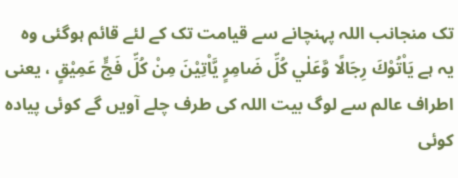تک منجانب اللہ پہنچانے سے قیامت تک کے لئے قائم ہوگئی وہ یہ ہے يَاْتُوْكَ رِجَالًا وَّعَلٰي كُلِّ ضَامِرٍ يَّاْتِيْنَ مِنْ كُلِّ فَجٍّ عَمِيْقٍ ، یعنی اطراف عالم سے لوگ بیت اللہ کی طرف چلے آویں گے کوئی پیادہ کوئی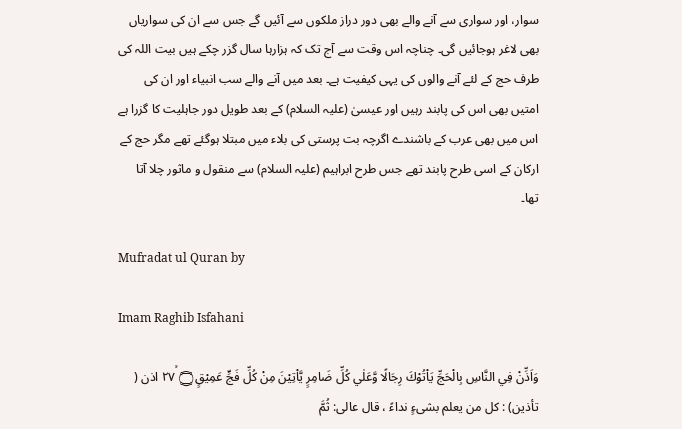سوار، اور سواری سے آنے والے بھی دور دراز ملکوں سے آئیں گے جس سے ان کی سواریاں بھی لاغر ہوجائیں گی۔ چناچہ اس وقت سے آج تک کہ ہزارہا سال گزر چکے ہیں بیت اللہ کی طرف حج کے لئے آنے والوں کی یہی کیفیت ہے۔ بعد میں آنے والے سب انبیاء اور ان کی امتیں بھی اس کی پابند رہیں اور عیسیٰ (علیہ السلام) کے بعد طویل دور جاہلیت کا گزرا ہے اس میں بھی عرب کے باشندے اگرچہ بت پرستی کی بلاء میں مبتلا ہوگئے تھے مگر حج کے ارکان کے اسی طرح پابند تھے جس طرح ابراہیم (علیہ السلام) سے منقول و ماثور چلا آتا تھا۔

Mufradat ul Quran by

Imam Raghib Isfahani

وَاَذِّنْ فِي النَّاسِ بِالْحَجِّ يَاْتُوْكَ رِجَالًا وَّعَلٰي كُلِّ ضَامِرٍ يَّاْتِيْنَ مِنْ كُلِّ فَجٍّ عَمِيْقٍ۝ ٢٧ۙ اذن ( تأذين) : كل من يعلم بشیءٍ نداءً ، قال عالی: ثُمَّ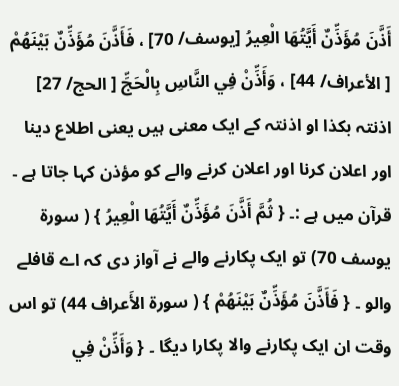أَذَّنَ مُؤَذِّنٌ أَيَّتُهَا الْعِيرُ [يوسف/ 70] ، فَأَذَّنَ مُؤَذِّنٌ بَيْنَهُمْ [ الأعراف/ 44] ، وَأَذِّنْ فِي النَّاسِ بِالْحَجِّ [ الحج/ 27] اذنتہ بکذا او اذنتہ کے ایک معنی ہیں یعنی اطلاع دینا اور اعلان کرنا اور اعلان کرنے والے کو مؤذن کہا جاتا ہے ۔ قرآن میں ہے :۔ { ثُمَّ أَذَّنَ مُؤَذِّنٌ أَيَّتُهَا الْعِيرُ } ( سورة يوسف 70) تو ایک پکارنے والے نے آواز دی کہ اے قافلے والو ۔ { فَأَذَّنَ مُؤَذِّنٌ بَيْنَهُمْ } ( سورة الأَعراف 44) تو اس وقت ان ایک پکارنے والا پکارا دیگا ۔ { وَأَذِّنْ فِي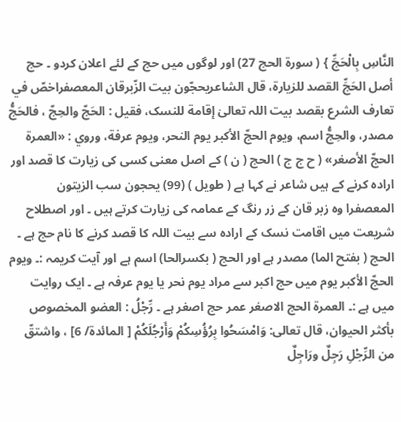النَّاسِ بِالْحَجِّ } ( سورة الحج 27) اور لوگوں میں حج کے لئے اعلان کردو ۔ حج أصل الحَجِّ القصد للزیارة، قال الشاعریحجّون بيت الزّبرقان المعصفراخصّ في تعارف الشرع بقصد بيت اللہ تعالیٰ إقامة للنسک، فقیل : الحَجّ والحِجّ ، فالحَجُّ مصدر، والحِجُّ اسم، ويوم الحجّ الأكبر يوم النحر، ويوم عرفة، وروي : «العمرة الحجّ الأصغر» ( ح ج ج ) الحج ( ن ) کے اصل معنی کسی کی زیارت کا قصد اور ارادہ کرنے کے ہیں شاعر نے کہا ہے ( طویل ) (99) یحجون سب الزیتون المعصفرا وہ زبر قان کے زر رنگ کے عمامہ کی زیارت کرتے ہیں ۔ اور اصطلاح شریعت میں اقامت نسک کے ارادہ سے بیت اللہ کا قصد کرنے کا نام حج ہے ۔ الحج ( بفتح الما) مصدر ہے اور الحج ( بکسرالحا) اسم ہے اور آیت کریمہ :۔ ويوم الحجّ الأكبر يوم میں حج اکبر سے مراد یوم نحر یا یوم عرفہ ہے ۔ ایک روایت میں ہے :۔ العمرۃ الحج الاصغر عمر حج اصغر ہے ۔ رِّجْلُ : العضو المخصوص بأكثر الحیوان، قال تعالی: وَامْسَحُوا بِرُؤُسِكُمْ وَأَرْجُلَكُمْ [ المائدة/ 6] ، واشتقّ من الرِّجْلِ رَجِلٌ ورَاجِلٌ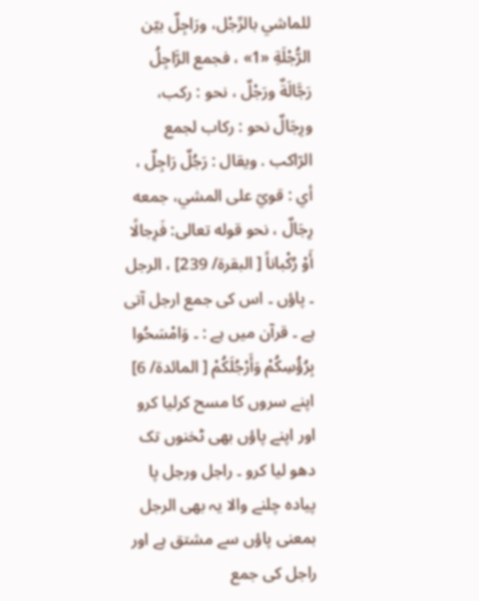للماشي بالرِّجْل، ورَاجِلٌ بيّن الرُّجْلَةِ «1» ، فجمع الرَّاجِلُ رَجَّالَةٌ ورَجْلٌ ، نحو : ركب، ورِجَالٌ نحو : رکاب لجمع الرّاكب . ويقال : رَجُلٌ رَاجِلٌ ، أي : قويّ علی المشي، جمعه رِجَالٌ ، نحو قوله تعالی: فَرِجالًا أَوْ رُكْباناً [ البقرة/ 239] ، الرجل ۔ پاؤں ۔ اس کی جمع ارجل آتی ہے ۔ قرآن میں ہے : ۔ وَامْسَحُوا بِرُؤُسِكُمْ وَأَرْجُلَكُمْ [ المائدة/ 6] اپنے سروں کا مسح کرلیا کرو اور اپنے پاؤں بھی ٹخنوں تک دھو لیا کرو ۔ راجل ورجل پا پیادہ چلنے والا یہ بھی الرجل بمعنی پاؤں سے مشتق ہے اور راجل کی جمع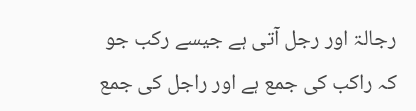رجالۃ اور رجل آتی ہے جیسے رکب جو کہ راکب کی جمع ہے اور راجل کی جمع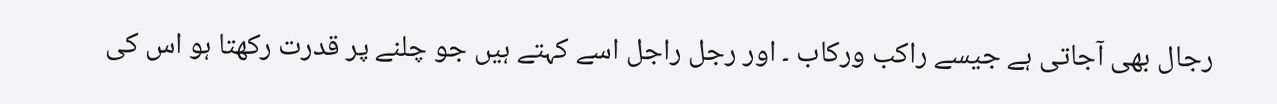رجال بھی آجاتی ہے جیسے راکب ورکاب ۔ اور رجل راجل اسے کہتے ہیں جو چلنے پر قدرت رکھتا ہو اس کی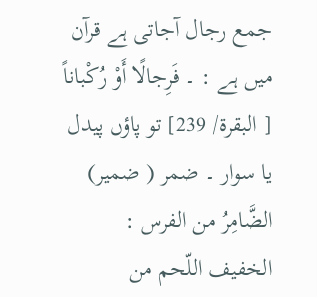جمع رجال آجاتی ہے قرآن میں ہے : ۔ فَرِجالًا أَوْ رُكْباناً [ البقرة/ 239] تو پاؤں پیدل یا سوار ۔ ضمر ( ضمیر) الضَّامِرُ من الفرس : الخفیف اللّحم من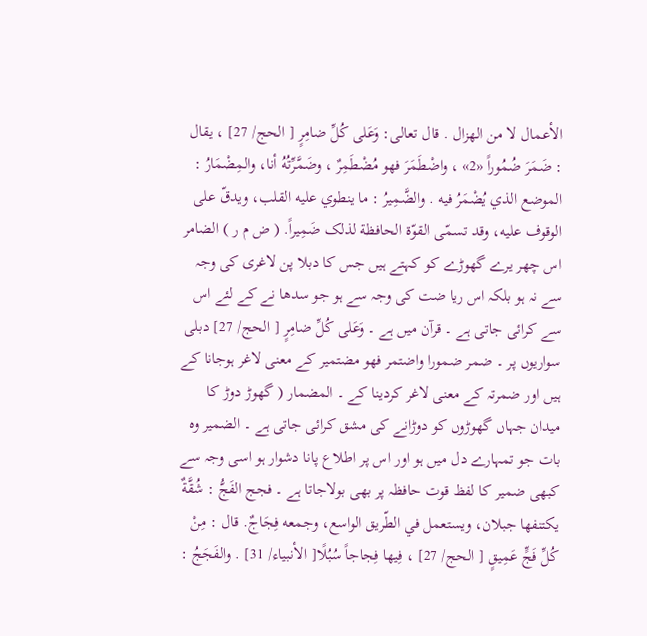الأعمال لا من الهزال . قال تعالی: وَعَلى كُلِّ ضامِرٍ [ الحج/ 27] ، يقال : ضَمَرَ ضُمُوراً «2» ، واضْطَمَرَ فهو مُضْطَمِرٌ ، وضَمَّرِّتُهُ أنا، والمِضْمَارُ : الموضع الذي يُضْمَرُ فيه . والضَّمِيرُ : ما ينطوي عليه القلب، ويدقّ علی الوقوف عليه، وقد تسمّى القوّة الحافظة لذلک ضَمِيراً. ( ض م ر ) الضامر اس چھر یرے گھوڑے کو کہتے ہیں جس کا دبلا پن لاغری کی وجہ سے نہ ہو بلکہ اس ریا ضت کی وجہ سے ہو جو سدھا نے کے لئے اس سے کرائی جاتی ہے ۔ قرآن میں ہے ۔ وَعَلى كُلِّ ضامِرٍ [ الحج/ 27] دبلی سواریوں پر ۔ ضمر ضمورا واضتمر فھو مضتمیر کے معنی لاغر ہوجانا کے ہیں اور ضمرتہ کے معنی لاغر کردینا کے ۔ المضمار ( گھوڑ دوڑ کا میدان جہاں گھوڑوں کو دوڑانے کی مشق کرائی جاتی ہے ۔ الضمیر وہ بات جو تمہارے دل میں ہو اور اس پر اطلاع پانا دشوار ہو اسی وجہ سے کبھی ضمیر کا لفظ قوت حافظہ پر بھی بولاجاتا ہے ۔ فجج الفَجُّ : شُقَّةٌ يکتنفها جبلان، ويستعمل في الطّريق الواسع، وجمعه فِجَاجٌ. قال : مِنْ كُلِّ فَجٍّ عَمِيقٍ [ الحج/ 27] ، فِيها فِجاجاً سُبُلًا[ الأنبیاء/ 31] . والفَجَجُ :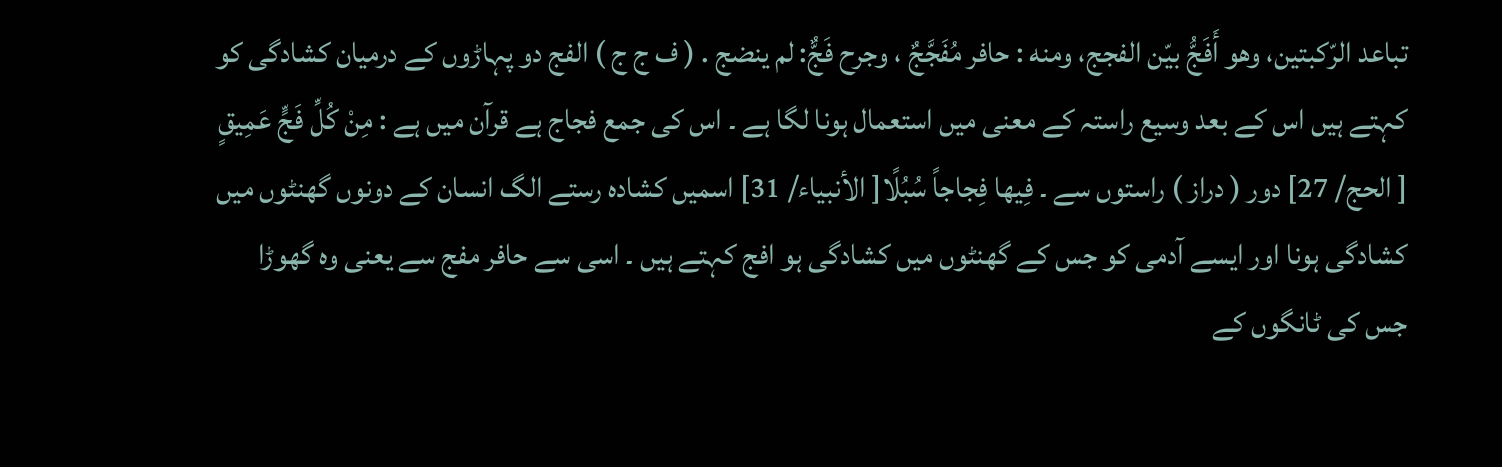تباعد الرّکبتین، وهو أَفَجُّ بيّن الفجج، ومنه : حافر مُفَجَّجٌ ، وجرح فَجٌّ: لم ينضج . ( ف ج ج ) الفج دو پہاڑوں کے درمیان کشادگی کو کہتے ہیں اس کے بعد وسیع راستہ کے معنی میں استعمال ہونا لگا ہے ۔ اس کی جمع فجاج ہے قرآن میں ہے : مِنْ كُلِّ فَجٍّ عَمِيقٍ [ الحج/ 27] دور ( دراز ) راستوں سے ۔ فِيها فِجاجاً سُبُلًا[ الأنبیاء/ 31] اسمیں کشادہ رستے الگ انسان کے دونوں گھنٹوں میں کشادگی ہونا اور ایسے آدمی کو جس کے گھنٹوں میں کشادگی ہو افج کہتے ہیں ۔ اسی سے حافر مفج سے یعنی وہ گھوڑا جس کی ٹانگوں کے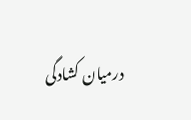درمیان کشادگی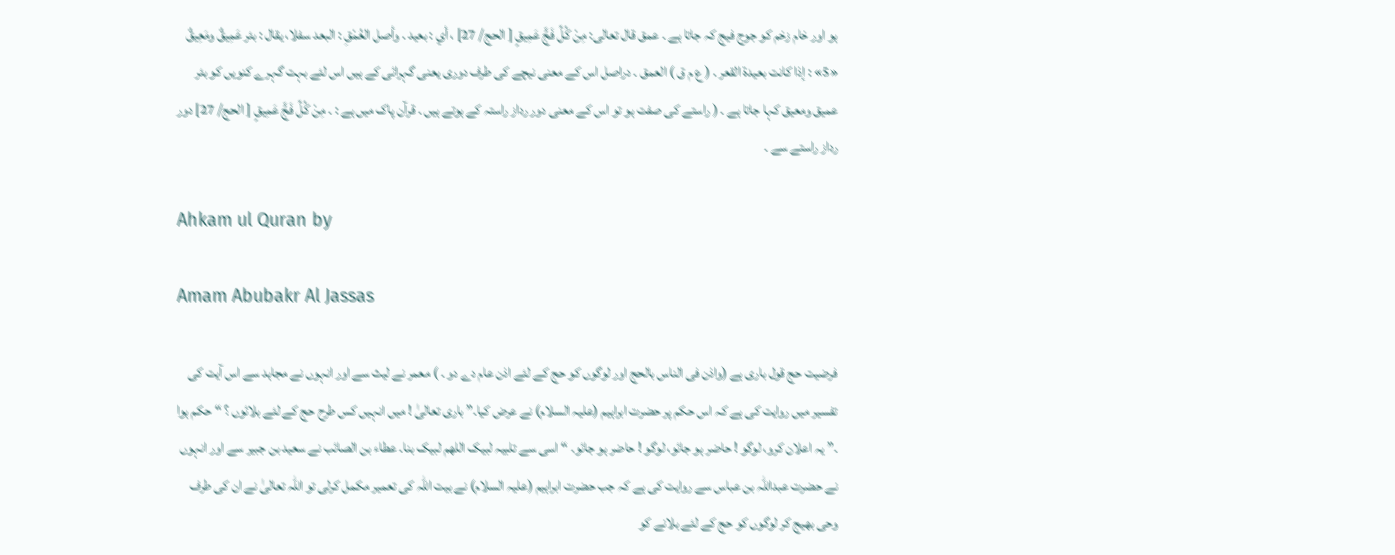ہو اور خام زخم کو جوج فیج کہ جاتا ہے ۔ عمق قال تعالی: مِنْ كُلِّ فَجٍّ عَمِيقٍ [ الحج/ 27] ، أي : بعید . وأصل العُمْقِ : البعد سفلا، يقال : بئر عَمِيقٌ ومَعِيقٌ «5» : إذا کانت بعیدة القعر . ( ع م ق ) العمق ۔ دراصل اس کے معنی نیچے کی طرف دوری یعنی گہرائی کے ہیں اس لئے بہت گہرے کنویں کو بئر عمیق ومعیق کہا جاتا ہے ۔ ( راستے کی صفت ہو تو اس کے معنی دور رداز راستہ کے ہوتے ہیں ۔ قرآن پاک میں ہے : ۔ مِنْ كُلِّ فَجٍّ عَمِيقٍ [ الحج/ 27] دور رداز راستے سے ۔

Ahkam ul Quran by

Amam Abubakr Al Jassas

فرضیت حج قول باری ہے (واذن فی الناس بالحج اور لوگوں کو حج کے لئے اذن عام دے دو ۔ ) معمر نے لیث سے اور انہوں نے مجاہد سے اس آیت کی تفسیر میں روایت کی ہے کہ اس حکم پر حضرت ابراہیم (علیہ السلام) نے عرض کیا۔” باری تعالیٰ ! میں انہیں کس طرح حج کے لئے بلائوں ؟ “ حکم ہوا ۔” یہ اعلان کرو، لوگو ! حاضر ہو جائو، لوگو ! حاضر ہو جائو۔ “ اسی سے تلبیہ لبیک اللھم لبیک بنا۔ عطاء بن الصائب نے سعید بن جبیر سے اور انہوں نے حضرت عبداللہ بن عباس سے روایت کی ہے کہ جب حضرت ابراہیم (علیہ السلام) نے بیت اللہ کی تعمیر مکمل کرلی تو اللہ تعالیٰ نے ان کی طرف وحی بھیج کر لوگوں کو حج کے لئے بلانے کو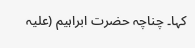کہا۔ چناچہ حضرت ابراہیم (علیہ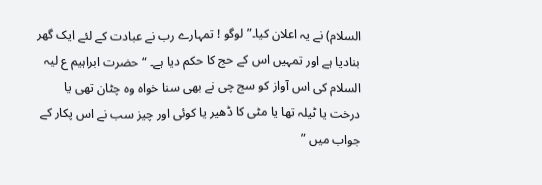السلام) نے یہ اعلان کیا۔” لوگو ! تمہارے رب نے عبادت کے لئے ایک گھر بنادیا ہے اور تمہیں اس کے حج کا حکم دیا ہے۔ “ حضرت ابراہیم ع لیہ السلام کی اس آواز کو سج چی نے بھی سنا خواہ وہ چٹان تھی یا درخت یا ٹیلہ تھا یا مٹی کا ڈھیر یا کوئی اور چیز سب نے اس پکار کے جواب میں ”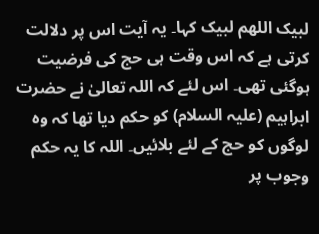لبیک اللھم لبیک کہا۔ یہ آیت اس پر دلالت کرتی ہے کہ اس وقت ہی حج کی فرضیت ہوگئی تھی۔ اس لئے کہ اللہ تعالیٰ نے حضرت ابراہیم (علیہ السلام) کو حکم دیا تھا کہ وہ لوگوں کو حج کے لئے بلائیں۔ اللہ کا یہ حکم وجوب پر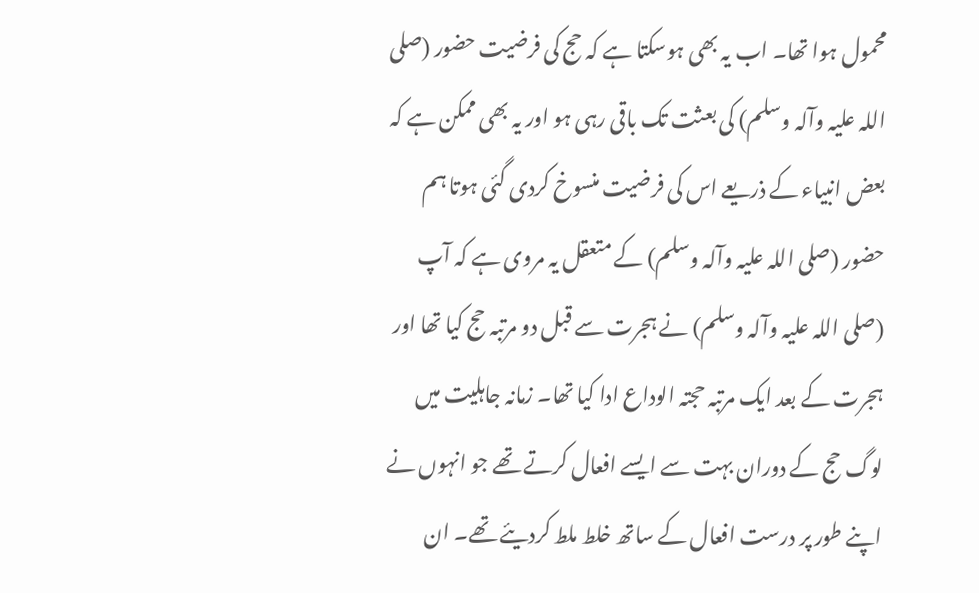محمول ہوا تھا۔ اب یہ بھی ہوسکتا ہے کہ حج کی فرضیت حضور (صلی اللہ علیہ وآلہ وسلم) کی بعثت تک باقی رہی ہو اور یہ بھی ممکن ہے کہ بعض انبیاء کے ذریعے اس کی فرضیت منسوخ کردی گئی ہوتا ہم حضور (صلی اللہ علیہ وآلہ وسلم) کے متعقل یہ مروی ہے کہ آپ (صلی اللہ علیہ وآلہ وسلم) نے ہجرت سے قبل دو مرتبہ حج کیا تھا اور ہجرت کے بعد ایک مرتبہ حجتہ الوداع ادا کیا تھا۔ زمانہ جاہلیت میں لوگ حج کے دوران بہت سے ایسے افعال کرتے تھے جو انہوں نے اپنے طور پر درست افعال کے ساتھ خلط ملط کردیئے تھے۔ ان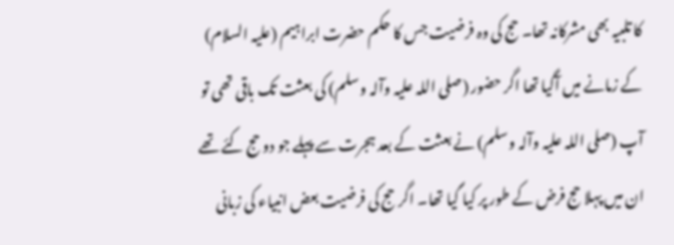کا تلبیہ بھی مشرکانہ تھا۔ حج کی وہ فرضیت جس کا حکم حضرت ابراہیم (علیہ السلام) کے زمانے میں آگیا تھا اگر حضور (صلی اللہ علیہ وآلہ وسلم) کی بعثت تک باقی تھی تو آپ (صلی اللہ علیہ وآلہ وسلم) نے بعثت کے بعد ہجرت سے پہلے جو دو حج کئے تھے ان میں پہلا حج فرض کے طور پر کیا گیا تھا۔ اگر حج کی فرضیت بعض انبیاء کی زبانی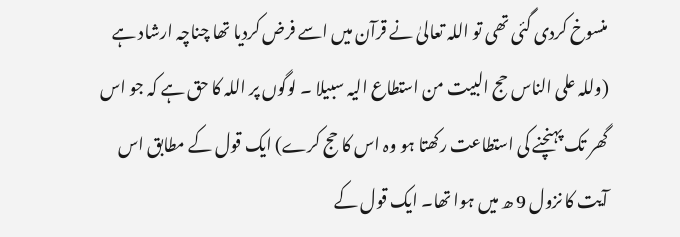منسوخ کردی گئی تھی تو اللہ تعالیٰ نے قرآن میں اسے فرض کردیا تھا چناچہ ارشاد ہے (وللہ علی الناس حج البیت من استطاع الیہ سبیلا ۔ لوگوں پر اللہ کا حق ہے کہ جو اس گھر تک پہنچنے کی استطاعت رکھتا ہو وہ اس کا حج کرے) ایک قول کے مطابق اس آیت کا نزول 9 ھ میں ہوا تھا۔ ایک قول کے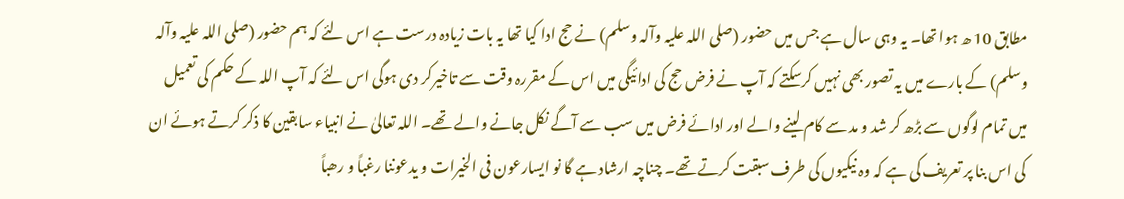مطابق 10 ھ ہوا تھا۔ یہ وہی سال ہے جس میں حضور (صلی اللہ علیہ وآلہ وسلم) نے حج ادا کیا تھا یہ بات زیادہ درست ہے اس لئے کہ ہم حضور (صلی اللہ علیہ وآلہ وسلم) کے بارے میں یہ تصور بھی نہیں کرسکتے کہ آپ نے فرض حج کی ادائیگی میں اس کے مقررہ وقت سے تاخیرکر دی ہوگی اس لئے کہ آپ اللہ کے حکم کی تعمیل میں تمام لوگوں سے بڑھ کر شد و مد سے کام لینے والے اور ادائے فرض میں سب سے آگے نکل جانے والے تھے۔ اللہ تعالیٰ نے انبیاء سابقین کا ذکر کرتے ہوئے ان کی اس بنا پر تعریف کی ہے کہ وہ نیکیوں کی طرف سبقت کرتے تھے۔ چناچہ ارشاد ہے گا نو ایسارعون فی الخیرات و یدعوننا رغباً و رھباً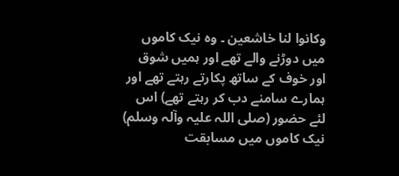وکانوا لنا خاشعین ۔ وہ نیک کاموں میں دوڑنے والے تھے اور ہمیں شوق اور خوف کے ساتھ پکارتے رہتے تھے اور ہمارے سامنے دب کر رہتے تھے) اس لئے حضور (صلی اللہ علیہ وآلہ وسلم) نیک کاموں میں مسابقت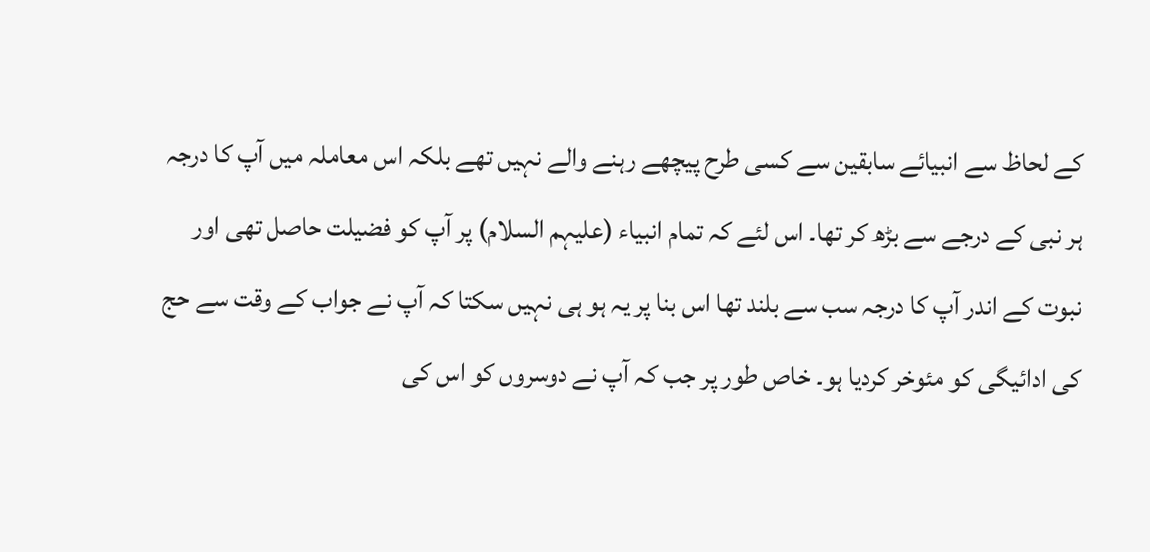کے لحاظ سے انبیائے سابقین سے کسی طرح پیچھے رہنے والے نہیں تھے بلکہ اس معاملہ میں آپ کا درجہ ہر نبی کے درجے سے بڑھ کر تھا۔ اس لئے کہ تمام انبیاء (علیہم السلام) پر آپ کو فضیلت حاصل تھی اور نبوت کے اندر آپ کا درجہ سب سے بلند تھا اس بنا پر یہ ہو ہی نہیں سکتا کہ آپ نے جواب کے وقت سے حج کی ادائیگی کو مئوخر کردیا ہو۔ خاص طور پر جب کہ آپ نے دوسروں کو اس کی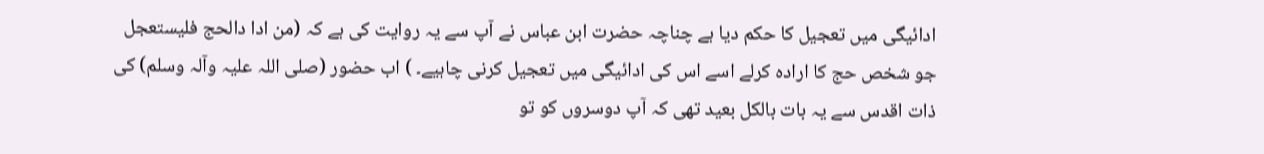ادائیگی میں تعجیل کا حکم دیا ہے چناچہ حضرت ابن عباس نے آپ سے یہ روایت کی ہے کہ (من ادا دالحج فلیستعجل جو شخص حج کا ارادہ کرلے اسے اس کی ادائیگی میں تعجیل کرنی چاہیے۔ ) اب حضور (صلی اللہ علیہ وآلہ وسلم) کی ذات اقدس سے یہ بات بالکل بعید تھی کہ آپ دوسروں کو تو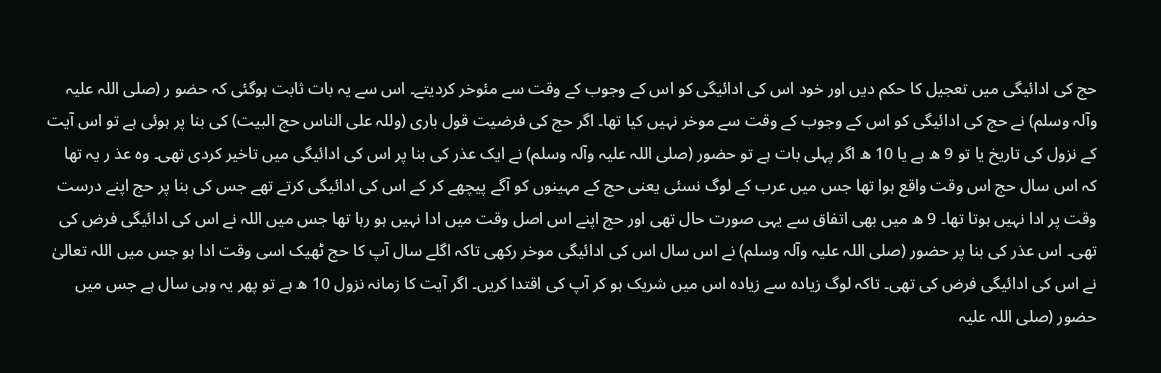حج کی ادائیگی میں تعجیل کا حکم دیں اور خود اس کی ادائیگی کو اس کے وجوب کے وقت سے مئوخر کردیتے۔ اس سے یہ بات ثابت ہوگئی کہ حضو ر (صلی اللہ علیہ وآلہ وسلم) نے حج کی ادائیگی کو اس کے وجوب کے وقت سے موخر نہیں کیا تھا۔ اگر حج کی فرضیت قول باری (وللہ علی الناس حج البیت) کی بنا پر ہوئی ہے تو اس آیت کے نزول کی تاریخ یا تو 9 ھ ہے یا 10 ھ اگر پہلی بات ہے تو حضور (صلی اللہ علیہ وآلہ وسلم) نے ایک عذر کی بنا پر اس کی ادائیگی میں تاخیر کردی تھی۔ وہ عذ ر یہ تھا کہ اس سال حج اس وقت واقع ہوا تھا جس میں عرب کے لوگ نسئی یعنی حج کے مہینوں کو آگے پیچھے کر کے اس کی ادائیگی کرتے تھے جس کی بنا پر حج اپنے درست وقت پر ادا نہیں ہوتا تھا۔ 9 ھ میں بھی اتفاق سے یہی صورت حال تھی اور حج اپنے اس اصل وقت میں ادا نہیں ہو رہا تھا جس میں اللہ نے اس کی ادائیگی فرض کی تھی۔ اس عذر کی بنا پر حضور (صلی اللہ علیہ وآلہ وسلم) نے اس سال اس کی ادائیگی موخر رکھی تاکہ اگلے سال آپ کا حج ٹھیک اسی وقت ادا ہو جس میں اللہ تعالیٰ نے اس کی ادائیگی فرض کی تھی۔ تاکہ لوگ زیادہ سے زیادہ اس میں شریک ہو کر آپ کی اقتدا کریں۔ اگر آیت کا زمانہ نزول 10 ھ ہے تو پھر یہ وہی سال ہے جس میں حضور (صلی اللہ علیہ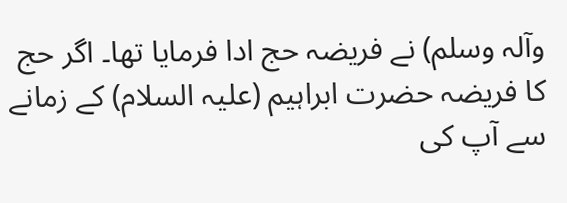وآلہ وسلم) نے فریضہ حج ادا فرمایا تھا۔ اگر حج کا فریضہ حضرت ابراہیم (علیہ السلام) کے زمانے سے آپ کی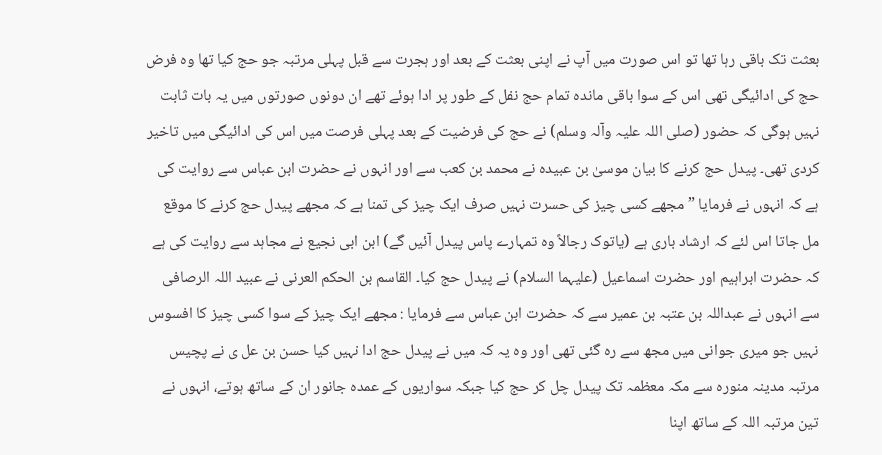بعثت تک باقی رہا تھا تو اس صورت میں آپ نے اپنی بعثت کے بعد اور ہجرت سے قبل پہلی مرتبہ جو حج کیا تھا وہ فرض حج کی ادائیگی تھی اس کے سوا باقی ماندہ تمام حج نفل کے طور پر ادا ہوئے تھے ان دونوں صورتوں میں یہ بات ثابت نہیں ہوگی کہ حضور (صلی اللہ علیہ وآلہ وسلم) نے حج کی فرضیت کے بعد پہلی فرصت میں اس کی ادائیگی میں تاخیر کردی تھی۔ پیدل حج کرنے کا بیان موسیٰ بن عبیدہ نے محمد بن کعب سے اور انہوں نے حضرت ابن عباس سے روایت کی ہے کہ انہوں نے فرمایا ” مجھے کسی چیز کی حسرت نہیں صرف ایک چیز کی تمنا ہے کہ مجھے پیدل حج کرنے کا موقع مل جاتا اس لئے کہ ارشاد باری ہے (یاتوک رجالاً وہ تمہارے پاس پیدل آئیں گے) ابن ابی نجیع نے مجاہد سے روایت کی ہے کہ حضرت ابراہیم اور حضرت اسماعیل (علیہما السلام) نے پیدل حج کیا۔ القاسم بن الحکم العرنی نے عبید اللہ الرصافی سے انہوں نے عبداللہ بن عتبہ بن عمیر سے کہ حضرت ابن عباس سے فرمایا : مجھے ایک چیز کے سوا کسی چیز کا افسوس نہیں جو میری جوانی میں مجھ سے رہ گئی تھی اور وہ یہ کہ میں نے پیدل حج ادا نہیں کیا حسن بن عل ی نے پچیس مرتبہ مدینہ منورہ سے مکہ معظمہ تک پیدل چل کر حج کیا جبکہ سواریوں کے عمدہ جانور ان کے ساتھ ہوتے، انہوں نے تین مرتبہ اللہ کے ساتھ اپنا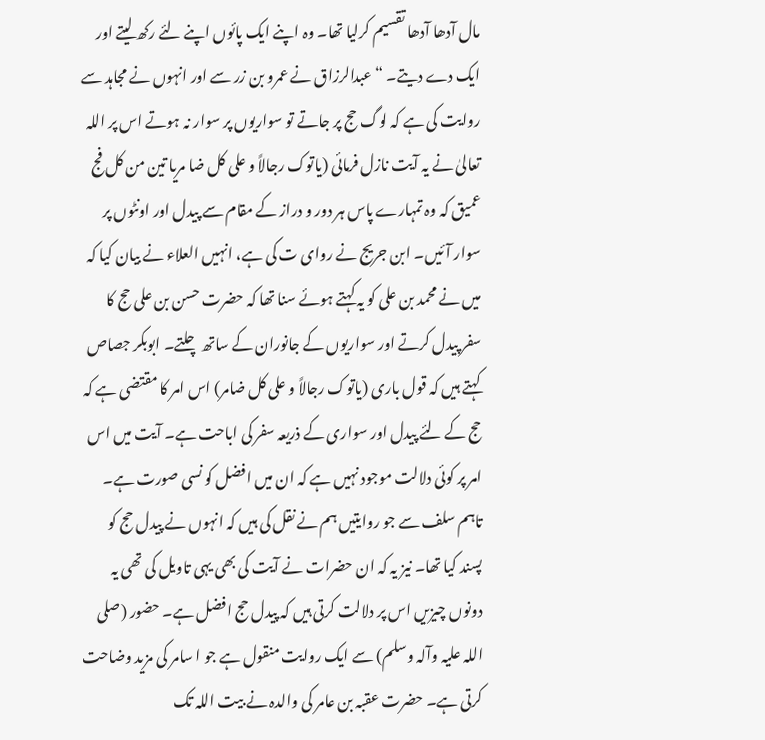مال آدھا آدھا تقسیم کرلیا تھا۔ وہ اپنے ایک پائوں اپنے لئے رکھ لیتے اور ایک دے دیتے۔ “ عبدالرزاق نے عمرو بن زر سے اور انہوں نے مجاہد سے روایت کی ہے کہ لوگ حج پر جاتے تو سواریوں پر سوار نہ ہوتے اس پر اللہ تعالیٰ نے یہ آیت نازل فرمائی (یاتوک رجالاً و علی کل ضا مریا تین من کل فج عمیق کہ وہ تمہارے پاس ہر دور و دراز کے مقام سے پیدل اور اونٹوں پر سوار آئیں۔ ابن جریج نے روای ت کی ہے، انہیں العلاء نے بیان کیا کہ میں نے محمد بن علی کو یہ کہتے ہوئے سنا تھا کہ حضرت حسن بن علی حج کا سفر پیدل کرتے اور سواریوں کے جانوران کے ساتھ چلتے۔ ابوبکر جصاص کہتے ہیں کہ قول باری (یاتوک رجالاً و علی کل ضامر) اس امر کا مقتضی ہے کہ حج کے لئے پیدل اور سواری کے ذریعہ سفر کی اباحت ہے۔ آیت میں اس امر پر کوئی دلالت موجود نہیں ہے کہ ان میں افضل کو نسی صورت ہے۔ تاہم سلف سے جو روایتیں ہم نے نقل کی ہیں کہ انہوں نے پیدل حج کو پسند کیا تھا۔ نیز یہ کہ ان حضرات نے آیت کی بھی یہی تاویل کی تھی یہ دونوں چیزیں اس پر دلالت کرتی ہیں کہ پیدل حج افضل ہے۔ حضور (صلی اللہ علیہ وآلہ وسلم) سے ایک روایت منقول ہے جو ا سامر کی مزید وضاحت کرتی ہے۔ حضرت عقبہ بن عامر کی والدہ نے بیت اللہ تک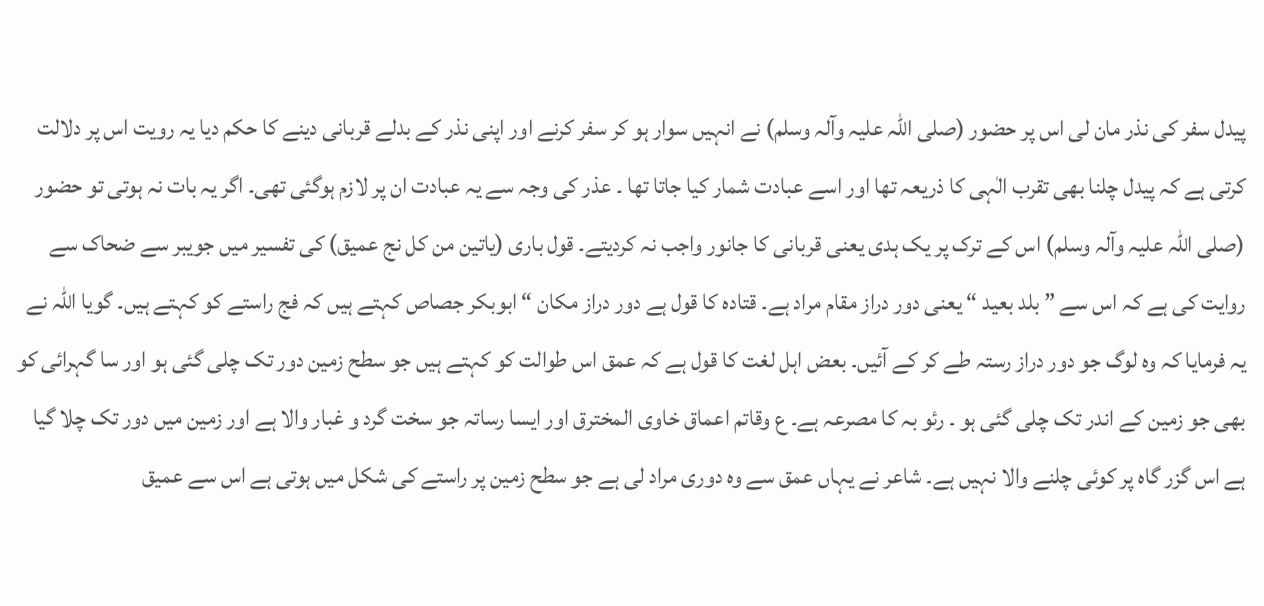پیدل سفر کی نذر مان لی اس پر حضور (صلی اللہ علیہ وآلہ وسلم) نے انہیں سوار ہو کر سفر کرنے اور اپنی نذر کے بدلے قربانی دینے کا حکم دیا یہ رویت اس پر دلالت کرتی ہے کہ پیدل چلنا بھی تقرب الٰہی کا ذریعہ تھا اور اسے عبادت شمار کیا جاتا تھا ۔ عذر کی وجہ سے یہ عبادت ان پر لازم ہوگئی تھی۔ اگر یہ بات نہ ہوتی تو حضور (صلی اللہ علیہ وآلہ وسلم) اس کے ترک پر یک ہدی یعنی قربانی کا جانور واجب نہ کردیتے۔ قول باری (یاتین من کل نج عمیق) کی تفسیر میں جویبر سے ضحاک سے روایت کی ہے کہ اس سے ” بلد بعید “ یعنی دور دراز مقام مراد ہے۔ قتادہ کا قول ہے دور دراز مکان “ ابوبکر جصاص کہتے ہیں کہ فج راستے کو کہتے ہیں۔ گویا اللہ نے یہ فرمایا کہ وہ لوگ جو دور دراز رستہ طے کر کے آئیں۔ بعض اہل لغت کا قول ہے کہ عمق اس طوالت کو کہتے ہیں جو سطح زمین دور تک چلی گئی ہو اور سا گہرائی کو بھی جو زمین کے اندر تک چلی گئی ہو ۔ رئو بہ کا مصرعہ ہے۔ ع وقاتم اعماق خاوی المخترق اور ایسا رساتہ جو سخت گرد و غبار والا ہے اور زمین میں دور تک چلا گیا ہے اس گزر گاہ پر کوئی چلنے والا نہیں ہے۔ شاعر نے یہاں عمق سے وہ دوری مراد لی ہے جو سطح زمین پر راستے کی شکل میں ہوتی ہے اس سے عمیق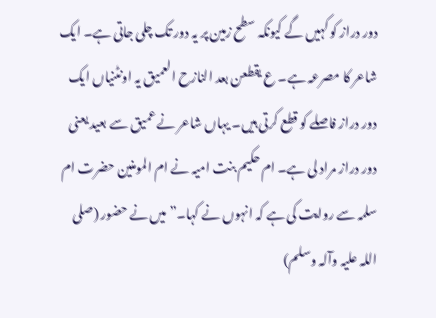دور دراز کو کہیں گے کیونکہ سطح زمین پر یہ دور تک چلی جاتی ہے۔ ایک شاعر کا مصرعہ ہے۔ ع یقطعن بعد النازح العمیق یہ اونٹنیاں ایک دور دراز فاصلے کو قطع کرتی ہیں۔ یہاں شاعر نے عمیق سے بعید یعنی دور دراز مراد لی ہے۔ ام حکیم بنت امیہ نے ام المومنین حضرت ام سلمہ سے روایت کی ہے کہ انہوں نے کہا۔” میں نے حضور (صلی اللہ علیہ وآلہ وسلم)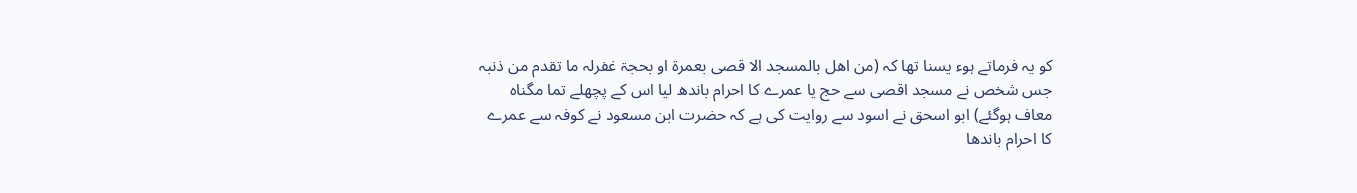کو یہ فرماتے ہوء یسنا تھا کہ (من اھل بالمسجد الا قصی بعمرۃ او بحجۃ غفرلہ ما تقدم من ذنبہ جس شخص نے مسجد اقصی سے حج یا عمرے کا احرام باندھ لیا اس کے پچھلے تما مگناہ معاف ہوگئے) ابو اسحق نے اسود سے روایت کی ہے کہ حضرت ابن مسعود نے کوفہ سے عمرے کا احرام باندھا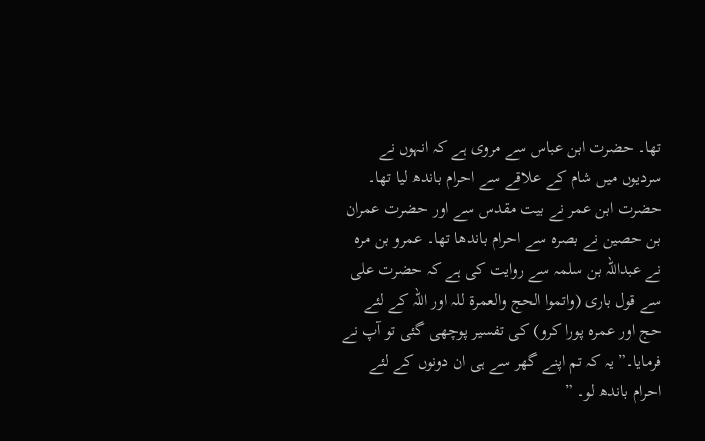تھا۔ حضرت ابن عباس سے مروی ہے کہ انہوں نے سردیوں میں شام کے علاقے سے احرام باندھ لیا تھا۔ حضرت ابن عمر نے بیت مقدس سے اور حضرت عمران بن حصین نے بصرہ سے احرام باندھا تھا۔ عمرو بن مرہ نے عبداللہ بن سلمہ سے روایت کی ہے کہ حضرت علی سے قول باری (واتموا الحج والعمرۃ للہ اور اللہ کے لئے حج اور عمرہ پورا کرو) کی تفسیر پوچھی گئی تو آپ نے فرمایا۔” یہ کہ تم اپنے گھر سے ہی ان دونوں کے لئے احرام باندھ لو۔ ”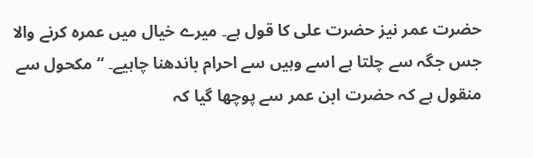حضرت عمر نیز حضرت علی کا قول ہے۔ میرے خیال میں عمرہ کرنے والا جس جگہ سے چلتا ہے اسے وہیں سے احرام باندھنا چاہیے۔ “ مکحول سے منقول ہے کہ حضرت ابن عمر سے پوچھا گیا کہ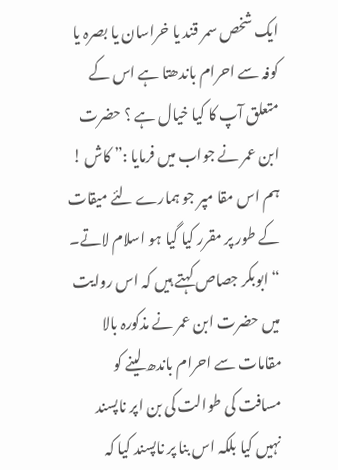ایک شخص سمر قند یا خراسان یا بصرہ یا کوفہ سے احرام باندھتا ہے اس کے متعلق آپ کا کیا خیال ہے ؟ حضرت ابن عمر نے جواب میں فرمایا :” کاش ! ہم اس مقا مپر جو ہمارے لئے میقات کے طور پر مقرر کیا گیا ہو اسلام لاتے۔ “ ابوبکر جصاص کہتے ہیں کہ اس روایت میں حضرت ابن عمر نے مذکورہ بالا مقامات سے احرام باندھ لینے کو مسافت کی طوالت کی بن اپر ناپسند نہیں کیا بلکہ اس بنا پر ناپسند کیا کہ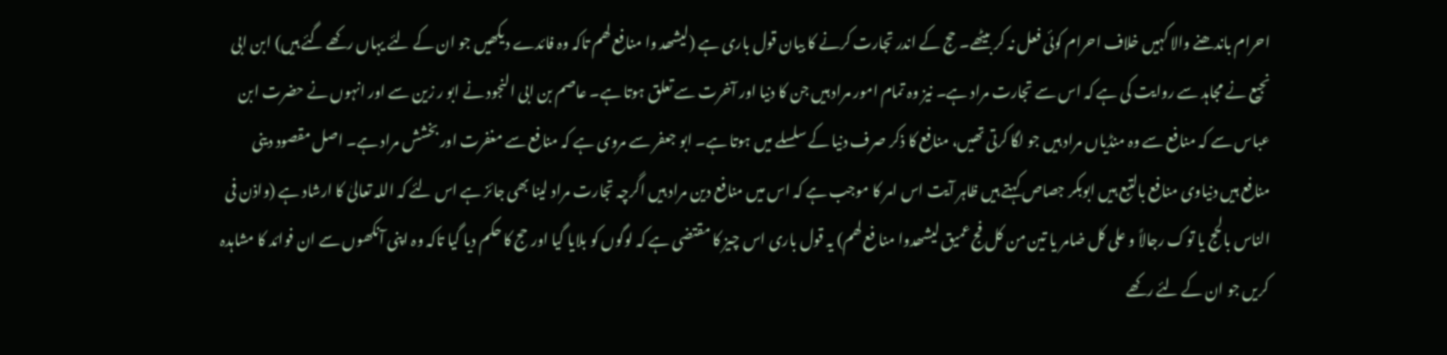احرام باندھنے والا کہیں خلاف احرام کوئی فعل نہ کر بیٹھے۔ حج کے اندر تجارت کرنے کا بیان قول باری ہے (لیشھد وا منافع لھم تاکہ وہ فائدے دیکھیں جو ان کے لئے یہاں رکھے گئے ہیں) ابن ابی نجیع نے مجاہد سے روایت کی ہے کہ اس سے تجارت مراد ہے۔ نیز وہ تمام امور مراد ہیں جن کا دنیا اور آخرت سے تعلق ہوتا ہے۔ عاصم بن ابی النجود نے ابو ر زین سے اور انہوں نے حضرت ابن عباس سے کہ منافع سے وہ منڈیاں مراد ہیں جو لگا کرتی تھیں، منافع کا ذکر صرف دنیا کے سلسلے میں ہوتا ہے۔ ابو جعفر سے مروی ہے کہ منافع سے مغفرت اور بخشش مراد ہے۔ اصل مقصود دینی منافع ہیں دنیاوی منافع بالتبع ہیں ابوبکر جصاص کہتے ہیں ظاہر آیت اس امر کا موجب ہے کہ اس میں منافع دین مراد ہیں اگرچہ تجارت مراد لینا بھی جائز ہے اس لئے کہ اللہ تعالیٰ کا ارشاد ہے (واذن فی الناس بالحج یا توک رجالاً و علی کل ضامر یا تین من کل فج عمیق لیشھدوا منا فع لھم) یہ قول باری اس چیز کا مقتضی ہے کہ لوگوں کو بلایا گیا اور حج کا حکم دیا گیا تاکہ وہ اپنی آنکھوں سے ان فوائد کا مشاہدہ کریں جو ان کے لئے رکھے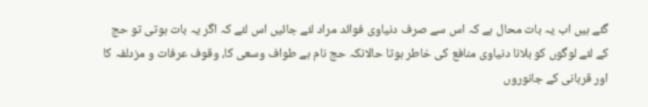گئے ہیں اب یہ بات محال ہے کہ اس سے صرف دنیاوی فوائد مراد لئے جائیں اس لئے کہ اگر یہ بات ہوتی تو حج کے لئے لوگوں کو بلانا دنیاوی منافع کی خاطر ہوتا حالانکہ حج نام ہے طواف وسعی کا، وقوف عرفات و مزدلفہ کا اور قربانی کے جانوروں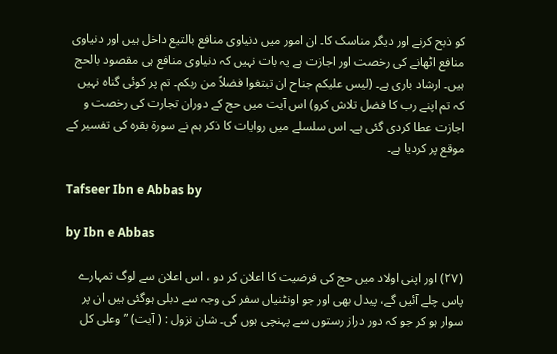کو ذبح کرنے اور دیگر مناسک کا۔ ان امور میں دنیاوی منافع بالتیع داخل ہیں اور دنیاوی منافع اٹھانے کی رخصت اور اجازت ہے یہ بات نہیں کہ دنیاوی منافع ہی مقصود بالحج ہیں۔ ارشاد باری ہے۔ (لیس علیکم جناح ان تبتغوا فضلاً من ربکم۔ تم پر کوئی گناہ نہیں کہ تم اپنے رب کا فضل تلاش کرو) اس آیت میں حج کے دوران تجارت کی رخصت و اجازت عطا کردی گئی ہے۔ اس سلسلے میں روایات کا ذکر ہم نے سورة بقرہ کی تفسیر کے موقع پر کردیا ہے۔

Tafseer Ibn e Abbas by

by Ibn e Abbas

(٢٧) اور اپنی اولاد میں حج کی فرضیت کا اعلان کر دو ، اس اعلان سے لوگ تمہارے پاس چلے آئیں گے، پیدل بھی اور جو اونٹنیاں سفر کی وجہ سے دبلی ہوگئی ہیں ان پر سوار ہو کر جو کہ دور دراز رستوں سے پہنچی ہوں گی۔ شان نزول : ( آیت) ” وعلی کل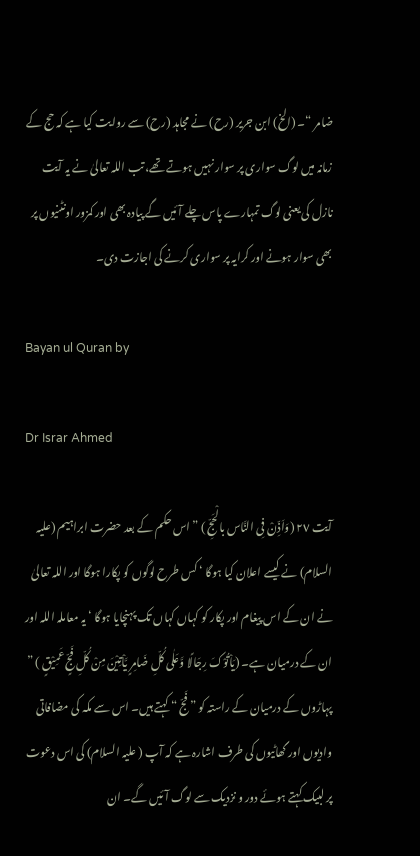ضامر “۔ (الخ) ابن جریر (رح) نے مجاہد (رح) سے روایت کیا ہے کہ حج کے زمانہ میں لوگ سواری پر سوار نہیں ہوتے تھے، تب اللہ تعالیٰ نے یہ آیت نازل کی یعنی لوگ تمہارے پاس چلے آئیں گے پیادہ بھی اور کمزور اونٹنیوں پر بھی سوار ہونے اور کرایہ پر سواری کرنے کی اجازت دی۔

Bayan ul Quran by

Dr Israr Ahmed

آیت ٢٧ (وَاَذِّنْ فِی النَّاس بالْحَجِّ ) ” اس حکم کے بعد حضرت ابراہیم (علیہ السلام) نے کیسے اعلان کیا ہوگا ‘ کس طرح لوگوں کو پکارا ہوگا اور اللہ تعالیٰ نے ان کے اس پیغام اور پکار کو کہاں کہاں تک پہنچایا ہوگا ‘ یہ معاملہ اللہ اور ان کے درمیان ہے۔ (یَاْتُوْکَ رِجَالًا وَّعَلٰی کُلِّ ضَامِرٍ یَّاْتِیْنَ مِنْ کُلِّ فَجٍّ عَمِیْقٍ ) ” پہاڑوں کے درمیان کے راستہ کو ” فَجّ “ کہتے ہیں۔ اس سے مکہ کی مضافاتی وادیوں اور گھاٹیوں کی طرف اشارہ ہے کہ آپ ( علیہ السلام) کی اس دعوت پر لبیک کہتے ہوئے دور و نزدیک سے لوگ آئیں گے۔ ان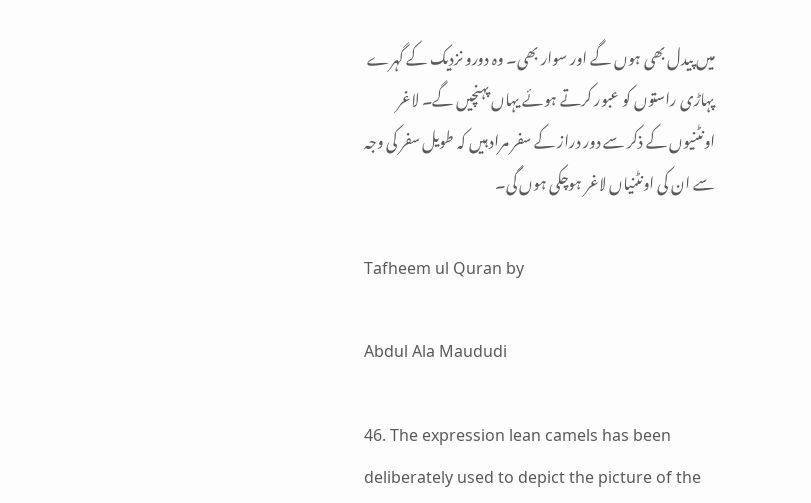میں پیدل بھی ہوں گے اور سوار بھی۔ وہ دورو نزدیک کے گہرے پہاڑی راستوں کو عبور کرتے ہوئے یہاں پہنچیں گے۔ لاغر اونٹنیوں کے ذکر سے دور دراز کے سفر مراد ہیں کہ طویل سفر کی وجہ سے ان کی اونٹنیاں لاغر ہوچکی ہوں گی۔

Tafheem ul Quran by

Abdul Ala Maududi

46. The expression lean camels has been deliberately used to depict the picture of the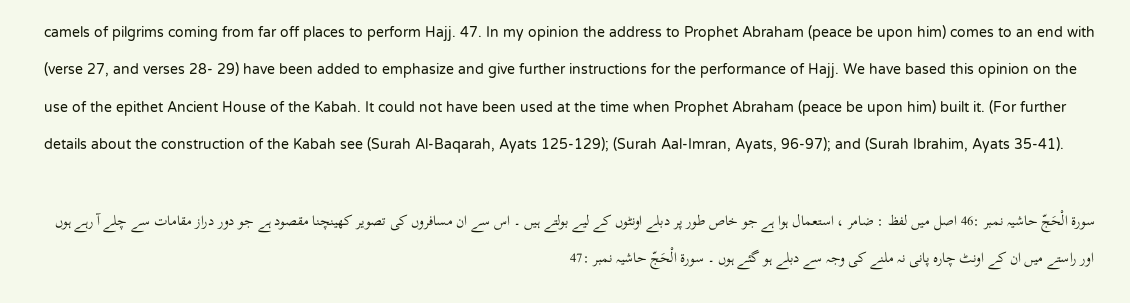camels of pilgrims coming from far off places to perform Hajj. 47. In my opinion the address to Prophet Abraham (peace be upon him) comes to an end with (verse 27, and verses 28- 29) have been added to emphasize and give further instructions for the performance of Hajj. We have based this opinion on the use of the epithet Ancient House of the Kabah. It could not have been used at the time when Prophet Abraham (peace be upon him) built it. (For further details about the construction of the Kabah see (Surah Al-Baqarah, Ayats 125-129); (Surah Aal-Imran, Ayats, 96-97); and (Surah Ibrahim, Ayats 35-41).

سورة الْحَجّ حاشیہ نمبر :46 اصل میں لفظ : ضامر ، استعمال ہوا ہے جو خاص طور پر دبلے اونٹوں کے لیے بولتے ہیں ۔ اس سے ان مسافروں کی تصویر کھینچنا مقصود ہے جو دور دراز مقامات سے چلے آ رہے ہوں اور راستے میں ان کے اونٹ چارہ پانی نہ ملنے کی وجہ سے دبلے ہو گئے ہوں ۔ سورة الْحَجّ حاشیہ نمبر :47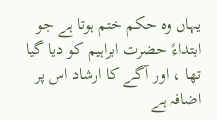یہاں وہ حکم ختم ہوتا ہے جو ابتداءً حضرت ابراہیم کو دیا گیا تھا ، اور آگے کا ارشاد اس پر اضافہ ہے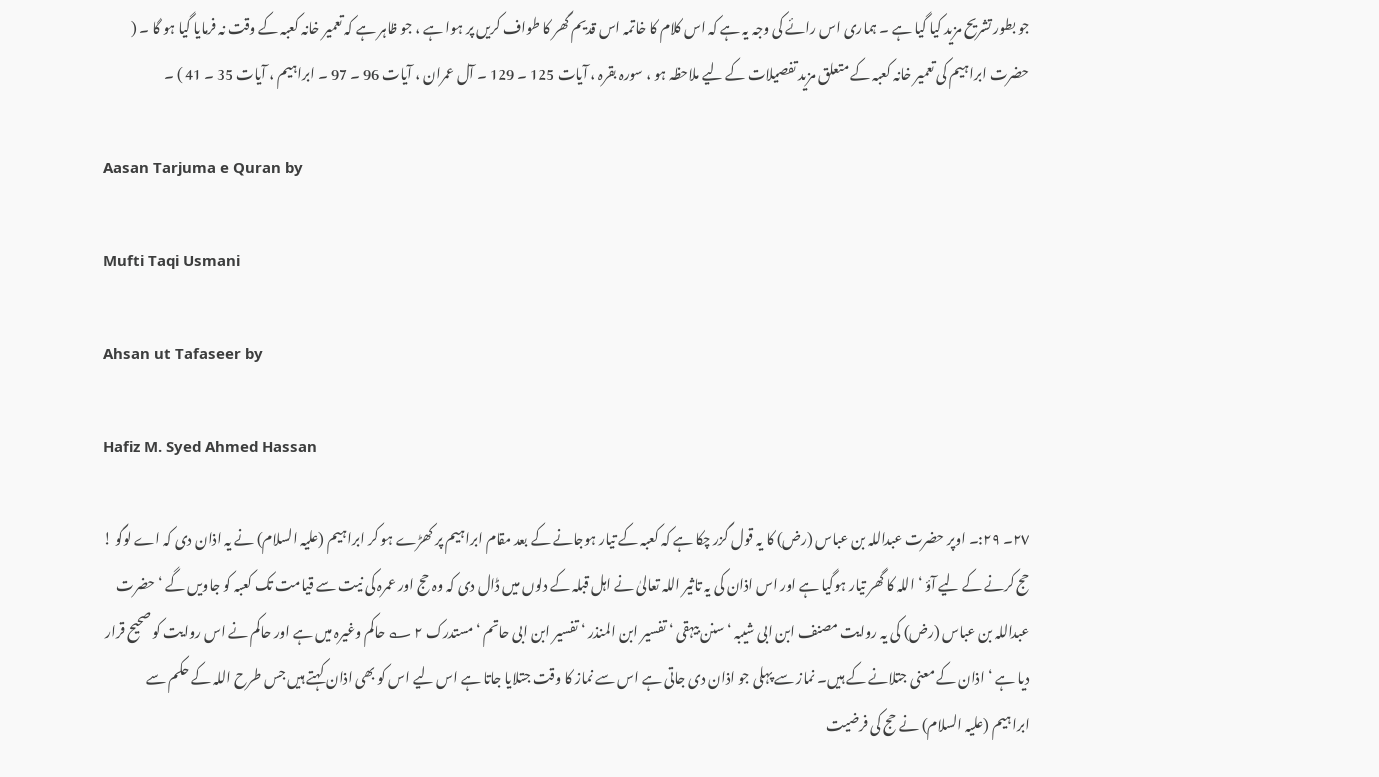جو بطور تشریح مزید کیا گیا ہے ۔ ہماری اس رائے کی وجہ یہ ہے کہ اس کلام کا خاتمہ اس قدیم گھر کا طواف کریں پر ہوا ہے ، جو ظاہر ہے کہ تعمیر خانہ کعبہ کے وقت نہ فرمایا گیا ہو گا ۔ ( حضرت ابراہیم کی تعمیر خانہ کعبہ کے متعلق مزید تفصیلات کے لیے ملاحظہ ہو ، سورہ بقرہ ، آیات 125 ۔ 129 ۔ آل عمران ، آیات 96 ۔ 97 ۔ ابراہیم ، آیات 35 ۔ 41 ) ۔

Aasan Tarjuma e Quran by

Mufti Taqi Usmani

Ahsan ut Tafaseer by

Hafiz M. Syed Ahmed Hassan

٢٧۔ ٢٩:۔ اوپر حضرت عبداللہ بن عباس (رض) کا یہ قول گزر چکا ہے کہ کعبہ کے تیار ہوجانے کے بعد مقام ابراہیم پر کھڑے ہو کر ابراہیم (علیہ السلام) نے یہ اذان دی کہ اے لوگو ! حج کرنے کے لیے آؤ ‘ اللہ کا گھر تیار ہوگیا ہے اور اس اذان کی یہ تاثیر اللہ تعالیٰ نے اہل قبلہ کے دلوں میں ڈال دی کہ وہ حج اور عمرہ کی نیت سے قیامت تک کعبہ کو جاویں گے ‘ حضرت عبداللہ بن عباس (رض) کی یہ روایت مصنف ابن ابی شیبہ ‘ سنن بیہقی ‘ تفسیر ابن المنذر ‘ تفسیر ابن ابی حاتم ‘ مستدرک ٢ ؎ حاکم وغیرہ میں ہے اور حاکم نے اس روایت کو صحیح قرار دیا ہے ‘ اذان کے معنی جتلانے کے ہیں۔ نماز سے پہلی جو اذان دی جاتی ہے اس سے نماز کا وقت جتلایا جاتا ہے اس لیے اس کو بھی اذان کہتے ہیں جس طرح اللہ کے حکم سے ابراہیم (علیہ السلام) نے حج کی فرضیت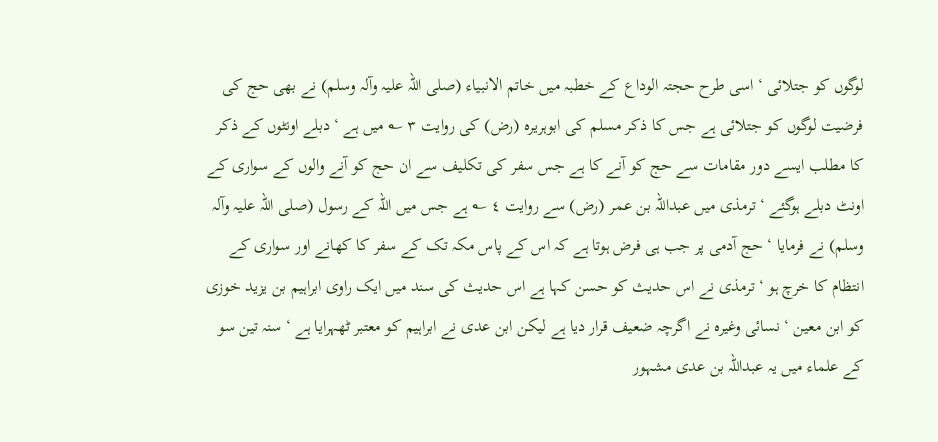لوگوں کو جتلائی ‘ اسی طرح حجتہ الوداع کے خطبہ میں خاتم الانبیاء (صلی اللہ علیہ وآلہ وسلم) نے بھی حج کی فرضیت لوگوں کو جتلائی ہے جس کا ذکر مسلم کی ابوہریرہ (رض) کی روایت ٣ ؎ میں ہے ‘ دبلے اونٹوں کے ذکر کا مطلب ایسے دور مقامات سے حج کو آنے کا ہے جس سفر کی تکلیف سے ان حج کو آنے والوں کے سواری کے اونٹ دبلے ہوگئے ‘ ترمذی میں عبداللہ بن عمر (رض) سے روایت ٤ ؎ ہے جس میں اللہ کے رسول (صلی اللہ علیہ وآلہ وسلم) نے فرمایا ‘ حج آدمی پر جب ہی فرض ہوتا ہے کہ اس کے پاس مکہ تک کے سفر کا کھانے اور سواری کے انتظام کا خرچ ہو ‘ ترمذی نے اس حدیث کو حسن کہا ہے اس حدیث کی سند میں ایک راوی ابراہیم بن یزید خوزی کو ابن معین ‘ نسائی وغیرہ نے اگرچہ ضعیف قرار دیا ہے لیکن ابن عدی نے ابراہیم کو معتبر ٹھہرایا ہے ‘ سنہ تین سو کے علماء میں یہ عبداللہ بن عدی مشہور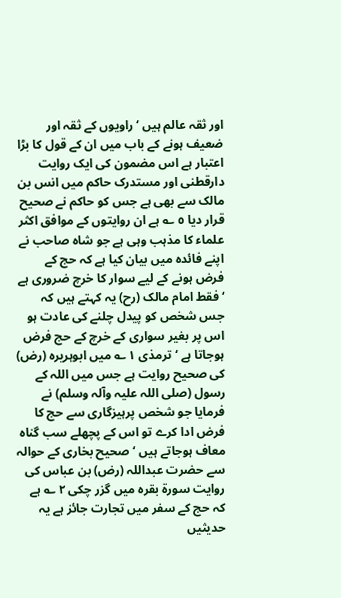اور ثقہ عالم ہیں ‘ راویوں کے ثقہ اور ضعیف ہونے کے باب میں ان کے قول کا بڑا اعتبار ہے اس مضمون کی ایک روایت دارقطنی اور مستدرک حاکم میں انس بن مالک سے بھی ہے جس کو حاکم نے صحیح قرار دیا ٥ ؎ ہے ان روایتوں کے موافق اکثر علماء کا مذہب وہی ہے جو شاہ صاحب نے اپنے فائدہ میں بیان کیا ہے کہ حج کے فرض ہونے کے لیے سوار کا خرچ ضروری ہے ‘ فقط امام مالک (رح) یہ کہتے ہیں کہ جس شخص کو پیدل چلنے کی عادت ہو اس پر بغیر سواری کے خرچ کے حج فرض ہوجاتا ہے ‘ ترمذی ١ ؎ میں ابوہریرہ (رض) کی صحیح روایت ہے جس میں اللہ کے رسول (صلی اللہ علیہ وآلہ وسلم) نے فرمایا جو شخص پرہیزگاری سے حج کا فرض ادا کرے تو اس کے پچھلے سب گناہ معاف ہوجاتے ہیں ‘ صحیح بخاری کے حوالہ سے حضرت عبداللہ (رض) بن عباس کی روایت سورة بقرہ میں گزر چکی ٢ ؎ ہے کہ حج کے سفر میں تجارت جائز ہے یہ حدیثیں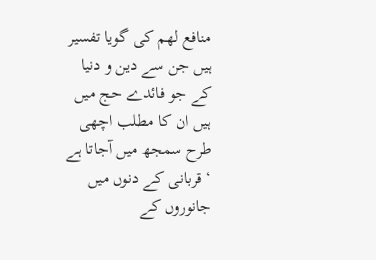منافع لھم کی گویا تفسیر ہیں جن سے دین و دنیا کے جو فائدے حج میں ہیں ان کا مطلب اچھی طرح سمجھ میں آجاتا ہے ‘ قربانی کے دنوں میں جانوروں کے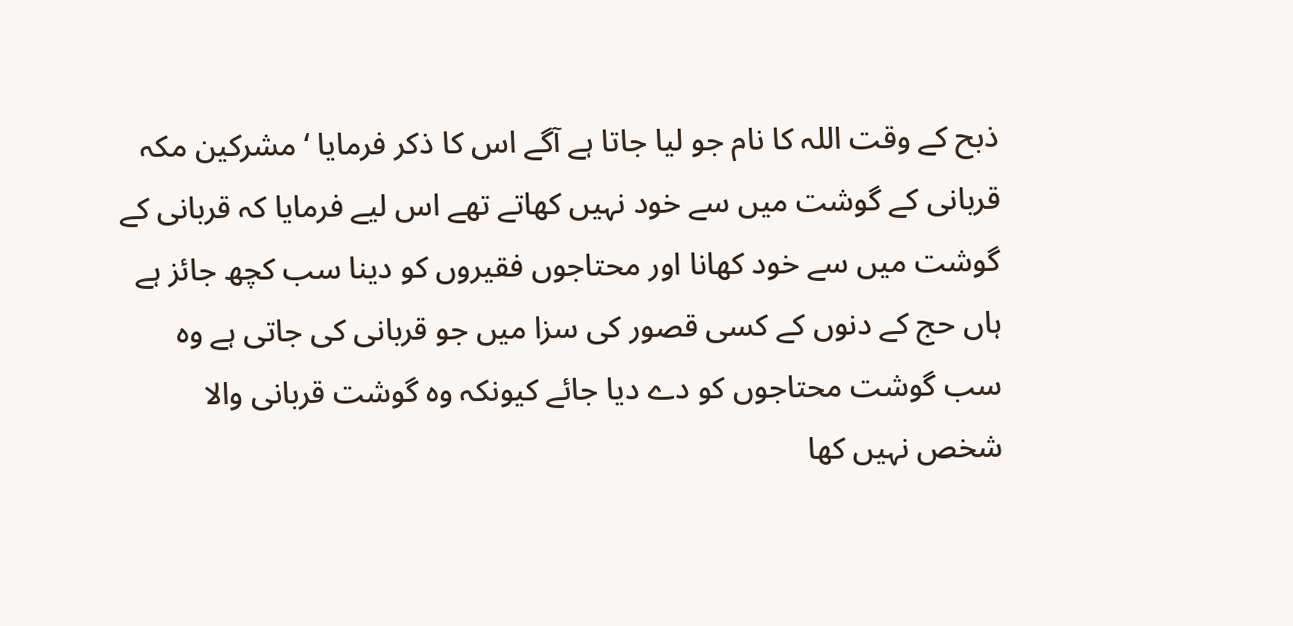ذبح کے وقت اللہ کا نام جو لیا جاتا ہے آگے اس کا ذکر فرمایا ‘ مشرکین مکہ قربانی کے گوشت میں سے خود نہیں کھاتے تھے اس لیے فرمایا کہ قربانی کے گوشت میں سے خود کھانا اور محتاجوں فقیروں کو دینا سب کچھ جائز ہے ہاں حج کے دنوں کے کسی قصور کی سزا میں جو قربانی کی جاتی ہے وہ سب گوشت محتاجوں کو دے دیا جائے کیونکہ وہ گوشت قربانی والا شخص نہیں کھا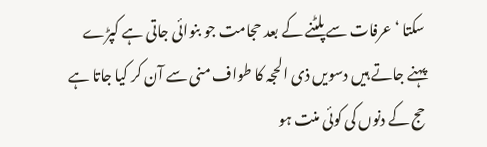سکتا ‘ عرفات سے پلٹنے کے بعد حجامت جو بنوائی جاتی ہے کپڑے پہنے جاتے ہیں دسویں ذی الحجہ کا طواف منی سے آن کر کیا جاتا ہے حج کے دنوں کی کوئی منت ہو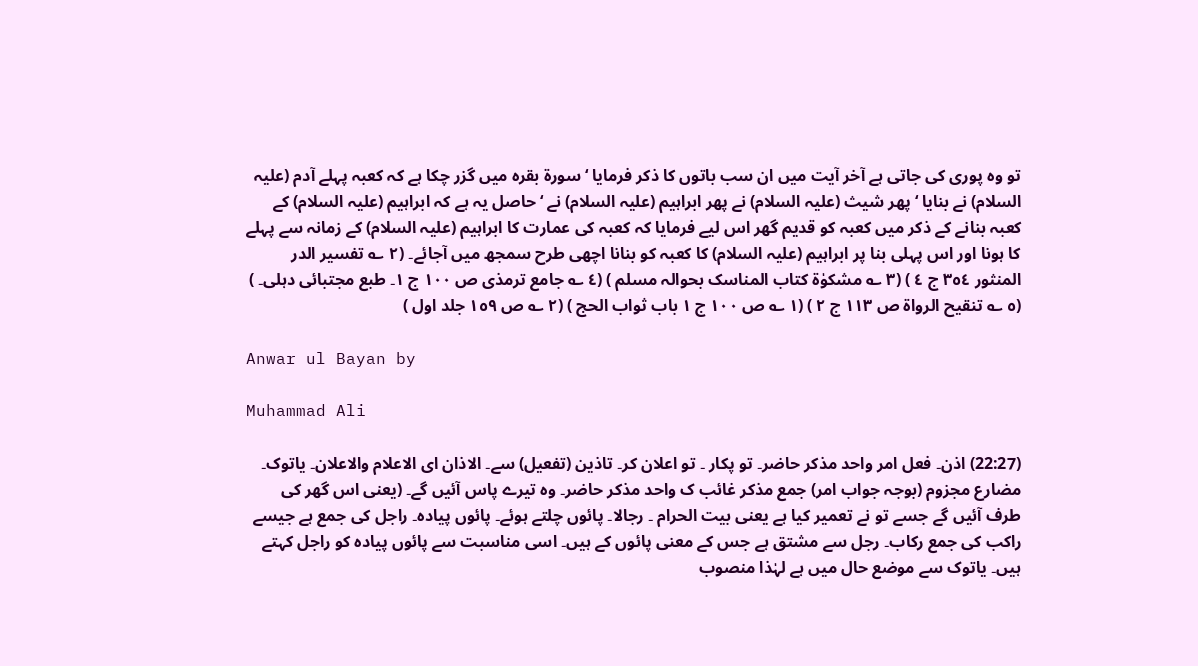تو وہ پوری کی جاتی ہے آخر آیت میں ان سب باتوں کا ذکر فرمایا ‘ سورة بقرہ میں گزر چکا ہے کہ کعبہ پہلے آدم (علیہ السلام) نے بنایا ‘ پھر شیث (علیہ السلام) نے پھر ابراہیم (علیہ السلام) نے ‘ حاصل یہ ہے کہ ابراہیم (علیہ السلام) کے کعبہ بنانے کے ذکر میں کعبہ کو قدیم گھر اس لیے فرمایا کہ کعبہ کی عمارت کا ابراہیم (علیہ السلام) کے زمانہ سے پہلے کا ہونا اور اس پہلی بنا پر ابراہیم (علیہ السلام) کا کعبہ کو بنانا اچھی طرح سمجھ میں آجائے۔ (٢ ؎ تفسیر الدر المنثور ٣٥٤ ج ٤ ) (٣ ؎ مشکوٰۃ کتاب المناسک بحوالہ مسلم ) (٤ ؎ جامع ترمذی ص ١٠٠ ج ١۔ طبع مجتبائی دہلی۔ ) (٥ ؎ تنقیح الرواۃ ص ١١٣ ج ٢ ) (١ ؎ ص ١٠٠ ج ١ باب ثواب الحج ) (٢ ؎ ص ١٥٩ جلد اول )

Anwar ul Bayan by

Muhammad Ali

(22:27) اذن۔ فعل امر واحد مذکر حاضر۔ تو پکار ۔ تو اعلان کر۔ تاذین (تفعیل) سے۔ الاذان ای الاعلام والاعلان۔ یاتوک۔ مضارع مجزوم (بوجہ جواب امر) جمع مذکر غائب ک واحد مذکر حاضر۔ وہ تیرے پاس آئیں گے۔ (یعنی اس گھر کی طرف آئیں گے جسے تو نے تعمیر کیا ہے یعنی بیت الحرام ۔ رجالا۔ پائوں چلتے ہوئے۔ پائوں پیادہ۔ راجل کی جمع ہے جیسے راکب کی جمع رکاب۔ رجل سے مشتق ہے جس کے معنی پائوں کے ہیں۔ اسی مناسبت سے پائوں پیادہ کو راجل کہتے ہیں۔ یاتوک سے موضع حال میں ہے لہٰذا منصوب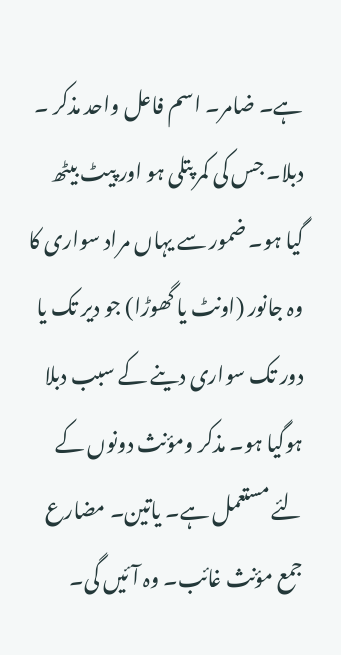ہے۔ ضامر۔ اسم فاعل واحد مذکر ۔ دبلا۔ جس کی کمر پتلی ہو اور پیٹ بیٹھ گیا ہو۔ ضمور سے یہاں مراد سواری کا وہ جانور (اونٹ یا گھوڑا) جو دیر تک یا دور تک سواری دینے کے سبب دبلا ہوگیا ہو۔ مذکر ومؤنث دونوں کے لئے مستعمل ہے۔ یاتین۔ مضارع جمع مؤنث غائب۔ وہ آئیں گی۔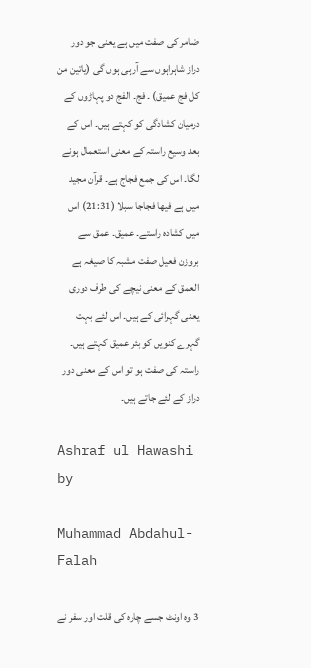ضامر کی صفت میں ہے یعنی جو دور دراز شاہراہوں سے آرہی ہوں گی (یاتین من کل فج عمیق) ۔ فج۔ الفج دو پہاڑوں کے درمیان کشادگی کو کہتے ہیں۔ اس کے بعد وسیع راستہ کے معنی استعمال ہونے لگا۔ اس کی جمع فجاج ہے۔ قرآن مجید میں ہے فیھا فجاجا سبلا (21:31) اس میں کشادہ راستے۔ عمیق۔ عمق سے بروزن فعیل صفت مشبہ کا صیغہ ہے العمق کے معنی نیچے کی طرف دوری یعنی گہرائی کے ہیں۔ اس لئے بہت گہرے کنویں کو بئر عمیق کہتے ہیں۔ راستہ کی صفت ہو تو اس کے معنی دور دراز کے لئے جاتے ہیں۔

Ashraf ul Hawashi by

Muhammad Abdahul-Falah

3 وہ اونٹ جسے چارہ کی قلت اور سفر نے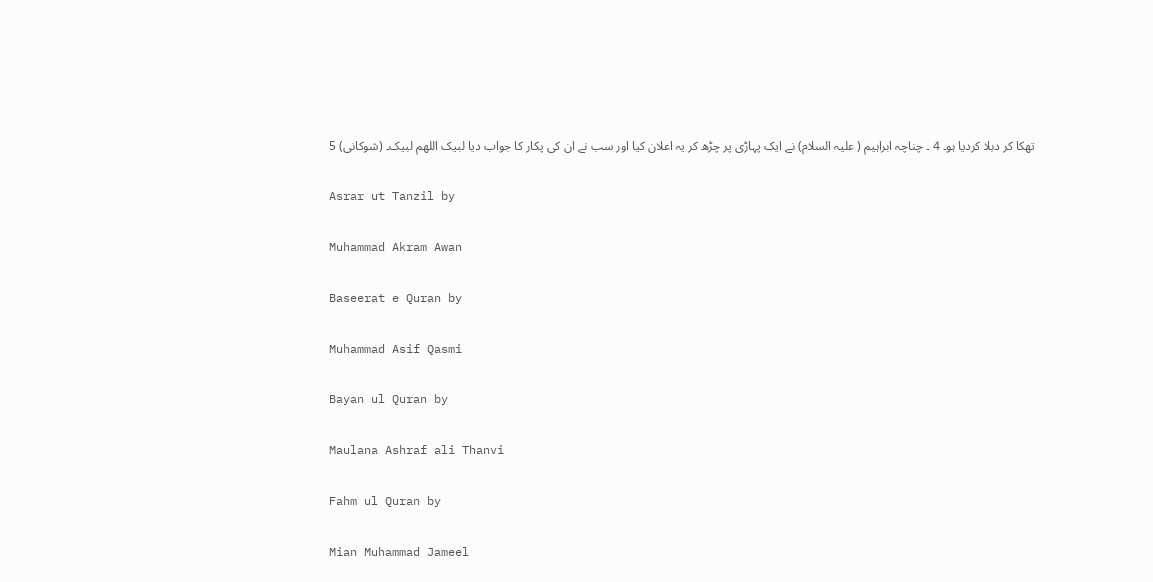تھکا کر دبلا کردیا ہو۔ 4 ۔ چناچہ ابراہیم ( علیہ السلام) نے ایک پہاڑی پر چڑھ کر یہ اعلان کیا اور سب نے ان کی پکار کا جواب دیا لبیک اللھم لبیک۔ (شوکانی) 5

Asrar ut Tanzil by

Muhammad Akram Awan

Baseerat e Quran by

Muhammad Asif Qasmi

Bayan ul Quran by

Maulana Ashraf ali Thanvi

Fahm ul Quran by

Mian Muhammad Jameel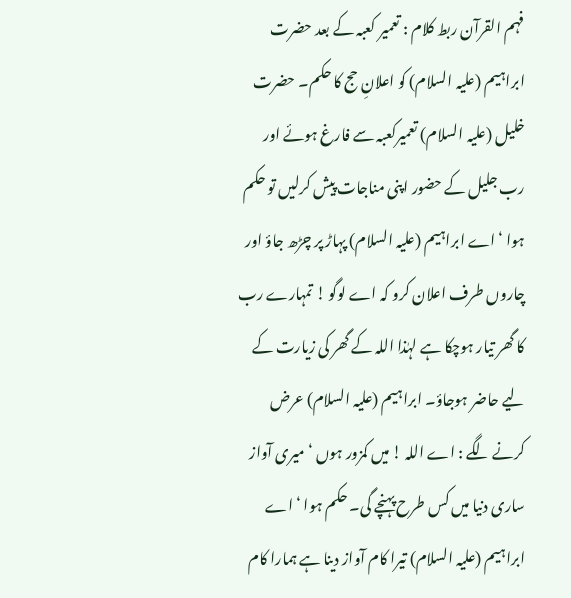فہم القرآن ربط کلام : تعمیر کعبہ کے بعد حضرت ابراہیم (علیہ السلام) کو اعلانِ حج کا حکم۔ حضرت خلیل (علیہ السلام) تعمیرکعبہ سے فارغ ہوئے اور رب جلیل کے حضور اپنی مناجات پیش کرلیں تو حکم ہوا ‘ اے ابراہیم (علیہ السلام) پہاڑ پر چڑھ جاؤ اور چاروں طرف اعلان کرو کہ اے لوگو ! تمہارے رب کا گھر تیار ہوچکا ہے لہٰذا اللہ کے گھر کی زیارت کے لیے حاضر ہوجاؤ۔ ابراہیم (علیہ السلام) عرض کرنے لگے : اے اللہ ! میں کمزور ہوں ‘ میری آواز ساری دنیا میں کس طرح پہنچے گی۔ حکم ہوا ‘ اے ابراہیم (علیہ السلام) تیرا کام آواز دینا ہے ہمارا کام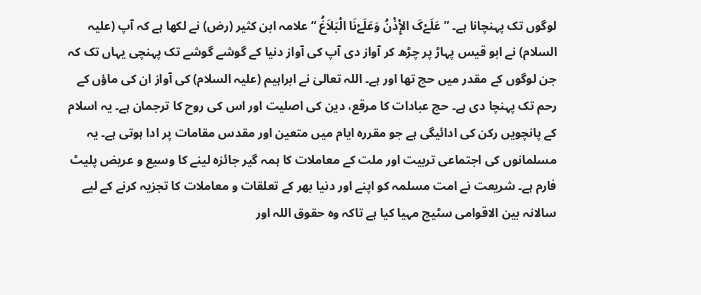لوگوں تک پہنچانا ہے۔ ” عَلَےْکَ الإِْذْنُ وَعَلَےْنَا الْبَلاَغُ “ علامہ ابن کثیر (رض) نے لکھا ہے کہ آپ (علیہ السلام) نے ابو قیس پہاڑ پر چڑھ کر آواز دی آپ کی آواز دنیا کے گوشے گوشے تک پہنچی یہاں تک کہ جن لوگوں کے مقدر میں حج تھا اور ہے۔ اللہ تعالیٰ نے ابراہیم (علیہ السلام) کی آواز ان کی ماؤں کے رحم تک پہنچا دی ہے۔ حج عبادات کا مرقع، دین کی اصلیت اور اس کی روح کا ترجمان ہے۔ یہ اسلام کے پانچویں رکن کی ادائیگی ہے جو مقررہ ایام میں متعین اور مقدس مقامات پر ادا ہوتی ہے۔ یہ مسلمانوں کی اجتماعی تربیت اور ملت کے معاملات کا ہمہ گیر جائزہ لینے کا وسیع و عریض پلیٹ فارم ہے۔ شریعت نے امت مسلمہ کو اپنے اور دنیا بھر کے تعلقات و معاملات کا تجزیہ کرنے کے لیے سالانہ بین الاقوامی سٹیج مہیا کیا ہے تاکہ وہ حقوق اللہ اور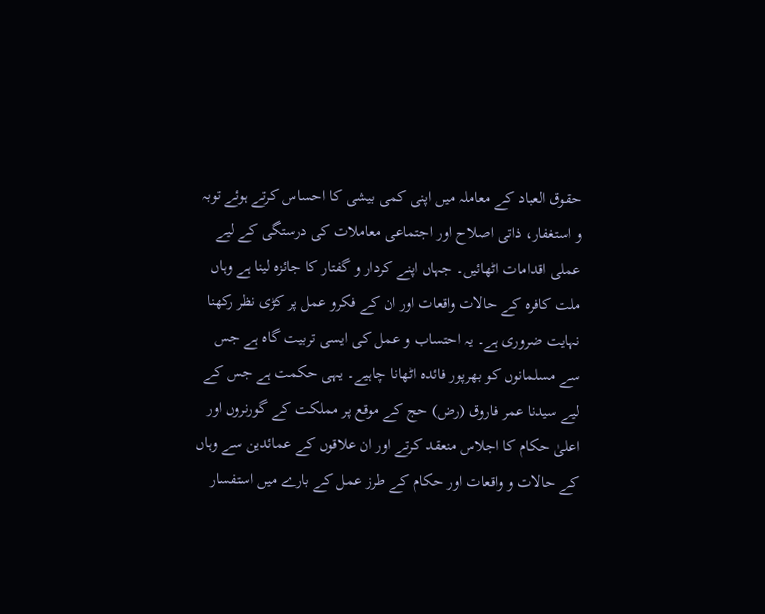حقوق العباد کے معاملہ میں اپنی کمی بیشی کا احساس کرتے ہوئے توبہ و استغفار، ذاتی اصلاح اور اجتماعی معاملات کی درستگی کے لیے عملی اقدامات اٹھائیں۔ جہاں اپنے کردار و گفتار کا جائزہ لینا ہے وہاں ملت کافرہ کے حالات واقعات اور ان کے فکرو عمل پر کڑی نظر رکھنا نہایت ضروری ہے۔ یہ احتساب و عمل کی ایسی تربیت گاہ ہے جس سے مسلمانوں کو بھرپور فائدہ اٹھانا چاہیے۔ یہی حکمت ہے جس کے لیے سیدنا عمر فاروق (رض) حج کے موقع پر مملکت کے گورنروں اور اعلیٰ حکام کا اجلاس منعقد کرتے اور ان علاقوں کے عمائدین سے وہاں کے حالات و واقعات اور حکام کے طرز عمل کے بارے میں استفسار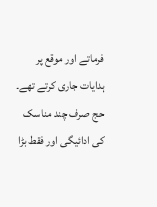فرماتے اور موقع پر ہدایات جاری کرتے تھے۔ حج صرف چند مناسک کی ادائیگی اور فقط بڑا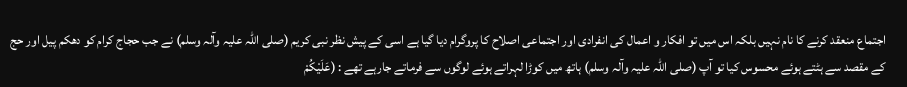اجتماع منعقد کرنے کا نام نہیں بلکہ اس میں تو افکار و اعمال کی انفرادی اور اجتماعی اصلاح کا پروگرام دیا گیا ہے اسی کے پیش نظر نبی کریم (صلی اللہ علیہ وآلہ وسلم) نے جب حجاج کرام کو دھکم پیل اور حج کے مقصد سے ہٹتے ہوئے محسوس کیا تو آپ (صلی اللہ علیہ وآلہ وسلم) ہاتھ میں کوڑا لہراتے ہوئے لوگوں سے فرماتے جارہے تھے : (عَلَیْکُمْ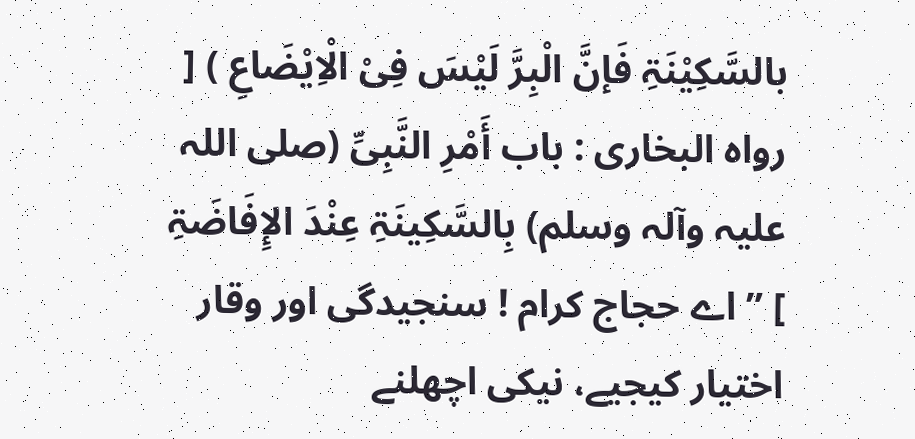بالسَّکِیْنَۃِ فَإنَّ الْبِرَّ لَیْسَ فِیْ الْاِیْضَاعِ ) [ رواہ البخاری : باب أَمْرِ النَّبِیِّ (صلی اللہ علیہ وآلہ وسلم) بِالسَّکِینَۃِ عِنْدَ الإِفَاضَۃِ ] ” اے حجاج کرام ! سنجیدگی اور وقار اختیار کیجیے، نیکی اچھلنے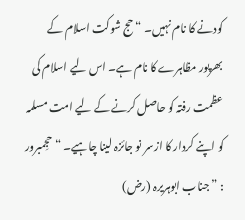کودنے کا نام نہیں۔ “ حج شوکت اسلام کے بھرپور مظاہرے کا نام ہے۔ اس لیے اسلام کی عظمت رفتہ کو حاصل کرنے کے لیے امت مسلمہ کو اپنے کردار کا ازسر نو جائزہ لینا چاہیے۔ “ حجِمبرور : ” جناب ابوہریرہ (رض)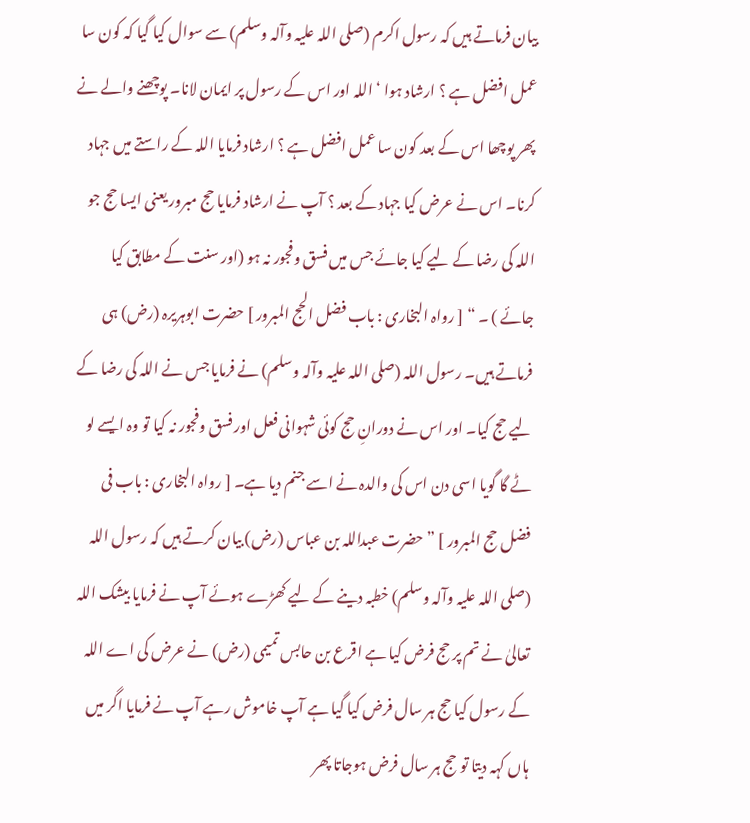بیان فرماتے ہیں کہ رسول اکرم (صلی اللہ علیہ وآلہ وسلم) سے سوال کیا گیا کہ کون سا عمل افضل ہے ؟ ارشاد ہوا ‘ اللہ اور اس کے رسول پر ایمان لانا۔ پوچھنے والے نے پھر پوچھا اس کے بعد کون سا عمل افضل ہے ؟ ارشاد فرمایا اللہ کے راستے میں جہاد کرنا۔ اس نے عرض کیا جہاد کے بعد ؟ آپ نے ارشاد فرمایا حج مبرور یعنی ایسا حج جو اللہ کی رضا کے لیے کیا جائے جس میں فسق وفجور نہ ہو (اور سنت کے مطابق کیا جائے ) ۔ “ [ رواہ البخاری : باب فضل الحج المبرور ] حضرت ابوہریرہ (رض) ہی فرماتے ہیں۔ رسول اللہ (صلی اللہ علیہ وآلہ وسلم) نے فرمایا جس نے اللہ کی رضا کے لیے حج کیا۔ اور اس نے دورانِ حج کوئی شہوانی فعل اور فسق وفجور نہ کیا تو وہ ایسے لو ٹے گا گویا اسی دن اس کی والدہ نے اسے جنم دیا ہے۔ [ رواہ البخاری : باب فی فضل حج المبرور ] ” حضرت عبداللہ بن عباس (رض) بیان کرتے ہیں کہ رسول اللہ (صلی اللہ علیہ وآلہ وسلم) خطبہ دینے کے لیے کھڑے ہوئے آپ نے فرمایا بیشک اللہ تعالیٰ نے تم پر حج فرض کیا ہے اقرع بن حابس تمیمی (رض) نے عرض کی اے اللہ کے رسول کیا حج ہر سال فرض کیا گیا ہے آپ خاموش رہے آپ نے فرمایا اگر میں ہاں کہہ دیتا تو حج ہر سال فرض ہوجاتا پھر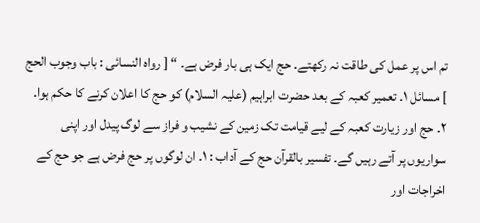تم اس پر عمل کی طاقت نہ رکھتے۔ حج ایک ہی بار فرض ہے۔ “ [ رواہ النسائی : باب وجوب الحج ] مسائل ١۔ تعمیر کعبہ کے بعد حضرت ابراہیم (علیہ السلام) کو حج کا اعلان کرنے کا حکم ہوا۔ ٢۔ حج اور زیارت کعبہ کے لیے قیامت تک زمین کے نشیب و فراز سے لوگ پیدل اور اپنی سواریوں پر آتے رہیں گے۔ تفسیر بالقرآن حج کے آداب : ١۔ ان لوگوں پر حج فرض ہے جو حج کے اخراجات اور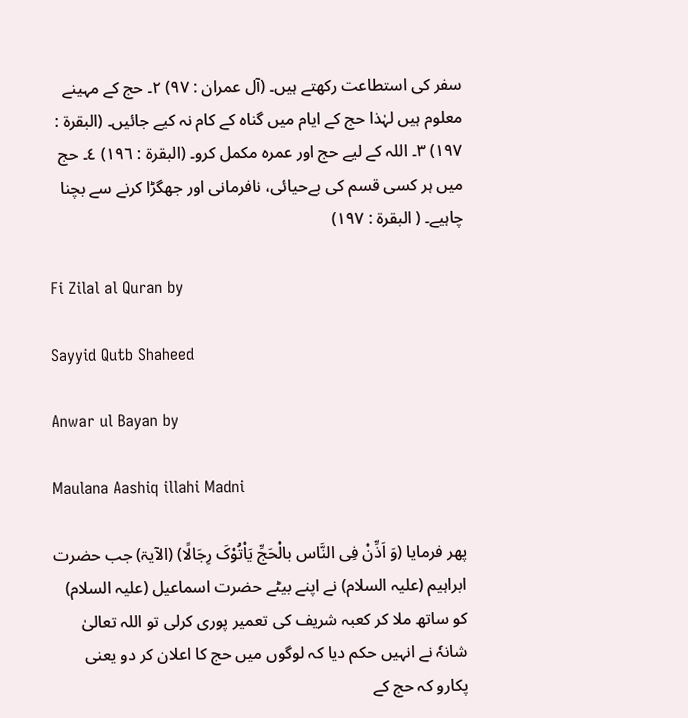سفر کی استطاعت رکھتے ہیں۔ (آل عمران : ٩٧) ٢۔ حج کے مہینے معلوم ہیں لہٰذا حج کے ایام میں گناہ کے کام نہ کیے جائیں۔ (البقرۃ : ١٩٧) ٣۔ اللہ کے لیے حج اور عمرہ مکمل کرو۔ (البقرۃ : ١٩٦) ٤۔ حج میں ہر کسی قسم کی بےحیائی، نافرمانی اور جھگڑا کرنے سے بچنا چاہیے۔ ( البقرۃ : ١٩٧)

Fi Zilal al Quran by

Sayyid Qutb Shaheed

Anwar ul Bayan by

Maulana Aashiq illahi Madni

پھر فرمایا (وَ اَذِّنْ فِی النَّاس بالْحَجِّ یَاْتُوْکَ رِجَالًا) (الآیۃ) جب حضرت ابراہیم (علیہ السلام) نے اپنے بیٹے حضرت اسماعیل (علیہ السلام) کو ساتھ ملا کر کعبہ شریف کی تعمیر پوری کرلی تو اللہ تعالیٰ شانہٗ نے انہیں حکم دیا کہ لوگوں میں حج کا اعلان کر دو یعنی پکارو کہ حج کے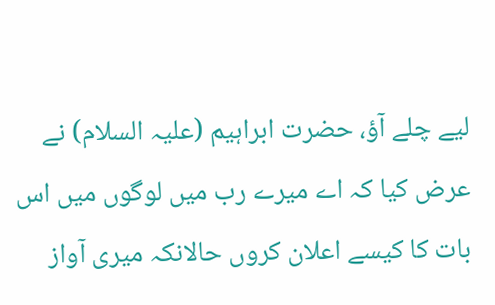لیے چلے آؤ، حضرت ابراہیم (علیہ السلام) نے عرض کیا کہ اے میرے رب میں لوگوں میں اس بات کا کیسے اعلان کروں حالانکہ میری آواز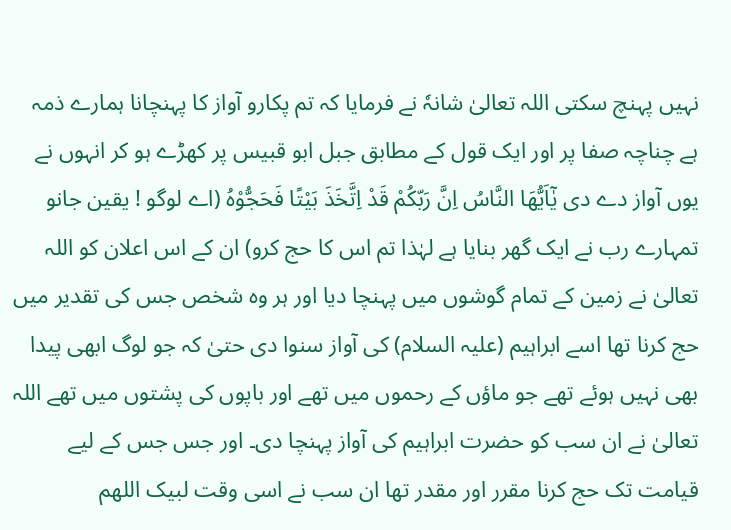نہیں پہنچ سکتی اللہ تعالیٰ شانہٗ نے فرمایا کہ تم پکارو آواز کا پہنچانا ہمارے ذمہ ہے چناچہ صفا پر اور ایک قول کے مطابق جبل ابو قبیس پر کھڑے ہو کر انہوں نے یوں آواز دے دی یٰٓاَیُّھَا النَّاسُ اِنَّ رَبّکُمْ قَدْ اِتَّخَذَ بَیْتًا فَحَجُّوْہُ (اے لوگو ! یقین جانو تمہارے رب نے ایک گھر بنایا ہے لہٰذا تم اس کا حج کرو) ان کے اس اعلان کو اللہ تعالیٰ نے زمین کے تمام گوشوں میں پہنچا دیا اور ہر وہ شخص جس کی تقدیر میں حج کرنا تھا اسے ابراہیم (علیہ السلام) کی آواز سنوا دی حتیٰ کہ جو لوگ ابھی پیدا بھی نہیں ہوئے تھے جو ماؤں کے رحموں میں تھے اور باپوں کی پشتوں میں تھے اللہ تعالیٰ نے ان سب کو حضرت ابراہیم کی آواز پہنچا دی۔ اور جس جس کے لیے قیامت تک حج کرنا مقرر اور مقدر تھا ان سب نے اسی وقت لبیک اللھم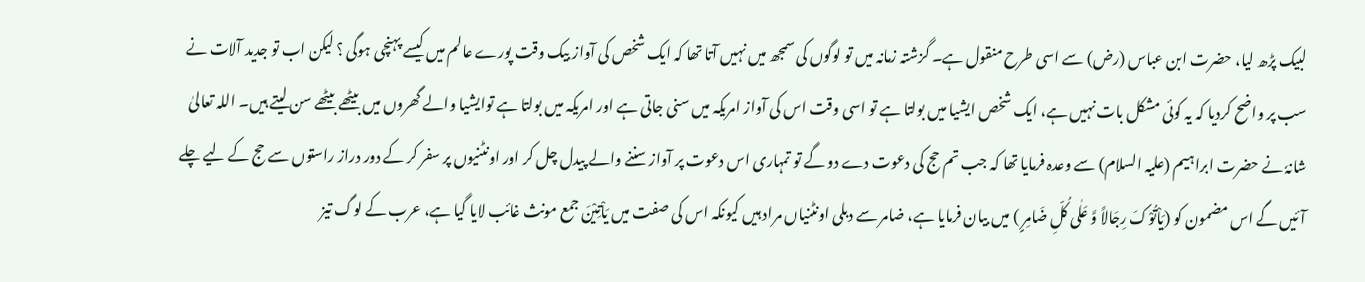لبیک پڑھ لیا، حضرت ابن عباس (رض) سے اسی طرح منقول ہے۔ گزشتہ زمانہ میں تو لوگوں کی سمجھ میں نہیں آتا تھا کہ ایک شخص کی آواز بیک وقت پورے عالم میں کیسے پہنچی ہوگی ؟ لیکن اب تو جدید آلات نے سب پر واضح کردیا کہ یہ کوئی مشکل بات نہیں ہے، ایک شخص ایشیا میں بولتا ہے تو اسی وقت اس کی آواز امریکہ میں سنی جاتی ہے اور امریکہ میں بولتا ہے توایشیا والے گھروں میں بیٹھے بیٹھے سن لیتے ہیں۔ اللہ تعالیٰ شانہٗ نے حضرت ابراہیم (علیہ السلام) سے وعدہ فرمایا تھا کہ جب تم حج کی دعوت دے دو گے تو تمہاری اس دعوت پر آواز سننے والے پیدل چل کر اور اونٹنیوں پر سفر کر کے دور دراز راستوں سے حج کے لیے چلے آئیں گے اس مضمون کو (یَاْتُوْکَ رِجَالاً وَّ عَلٰی کُلِّ ضَامِرٍ ) میں بیان فرمایا ہے، ضامر سے دبلی اونٹنیاں مراد ہیں کیونکہ اس کی صفت میں یَاْتِیْنَ جمع مونث غائب لایا گیا ہے، عرب کے لوگ تیز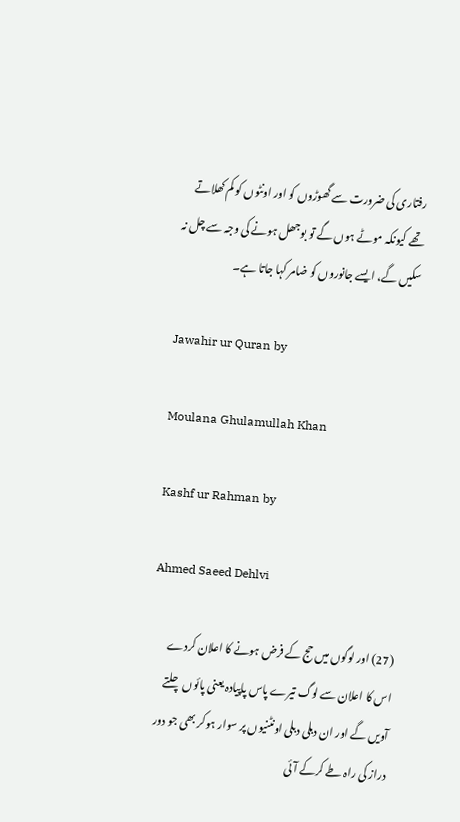رفتاری کی ضرورت سے گھوڑوں کو اور اونٹوں کو کم کھلاتے تھے کیونکہ موٹے ہوں گے تو بوجھل ہونے کی وجہ سے چل نہ سکیں گے، ایسے جانوروں کو ضامر کہا جاتا ہے۔

Jawahir ur Quran by

Moulana Ghulamullah Khan

Kashf ur Rahman by

Ahmed Saeed Dehlvi

(27) اور لوگوں میں حج کے فرض ہونے کا اعلان کردے اس کا اعلان سے لوگ تیرے پاس پاپیادہ یعنی پائوں چلتے آویں گے اور ان دبلی دبلی اونٹنیوں پر سوار ہوکر بھی جو دور دراز کی راہ طے کرکے آئی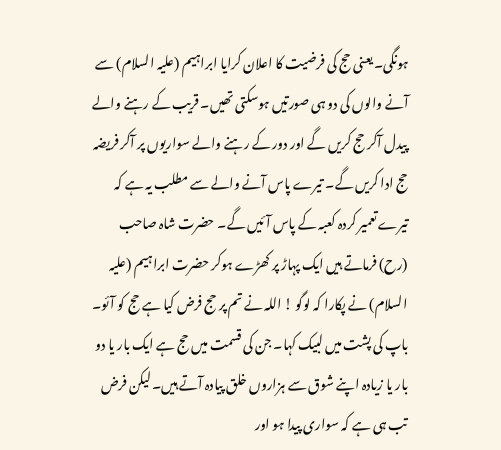ہونگی۔ یعنی حج کی فرضیت کا اعلان کرایا ابراہیم (علیہ السلام) سے آنے والوں کی دو ہی صورتیں ہوسکتی تھیں۔ قریب کے رہنے والے پیدل آکر حج کریں گے اور دور کے رہنے والے سواریوں پر آکر فریضہ حج ادا کریں گے۔ تیرے پاس آنے والے سے مطلب یہ ہے کہ تیرے تعمیر کردہ کعبہ کے پاس آئیں گے۔ حضرت شاہ صاحب (رح) فرماتے ہیں ایک پہاڑ پر کھڑے ہوکر حضرت ابراہیم (علیہ السلام) نے پکارا کہ لوگو ! اللہ نے تم پر حج فرض کیا ہے حج کو آئو۔ باپ کی پشت میں لبیک کہا۔ جن کی قسمت میں حج ہے ایک بار یا دو بار یا زیادہ اپنے شوق سے ہزاروں خلق پیادہ آتے ہیں۔ لیکن فرض تب ہی ہے کہ سواری پیدا ہو اور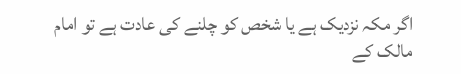اگر مکہ نزدیک ہے یا شخص کو چلنے کی عادت ہے تو امام مالک کے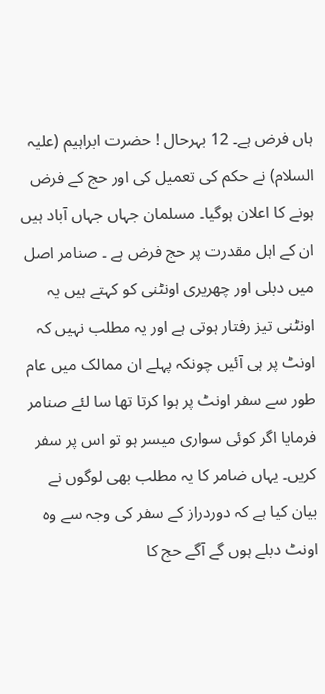ہاں فرض ہے۔ 12 بہرحال ! حضرت ابراہیم (علیہ السلام) نے حکم کی تعمیل کی اور حج کے فرض ہونے کا اعلان ہوگیا۔ مسلمان جہاں جہاں آباد ہیں ان کے اہل مقدرت پر حج فرض ہے ۔ صنامر اصل میں دبلی اور چھریری اونٹنی کو کہتے ہیں یہ اونٹنی تیز رفتار ہوتی ہے اور یہ مطلب نہیں کہ اونٹ پر ہی آئیں چونکہ پہلے ان ممالک میں عام طور سے سفر اونٹ پر ہوا کرتا تھا سا لئے صنامر فرمایا اگر کوئی سواری میسر ہو تو اس پر سفر کریں۔ یہاں ضامر کا یہ مطلب بھی لوگوں نے بیان کیا ہے کہ دوردراز کے سفر کی وجہ سے وہ اونٹ دبلے ہوں گے آگے حج کا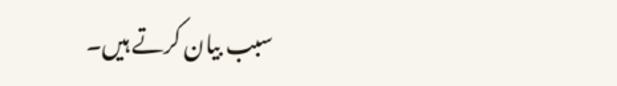سبب بیان کرتے ہیں۔